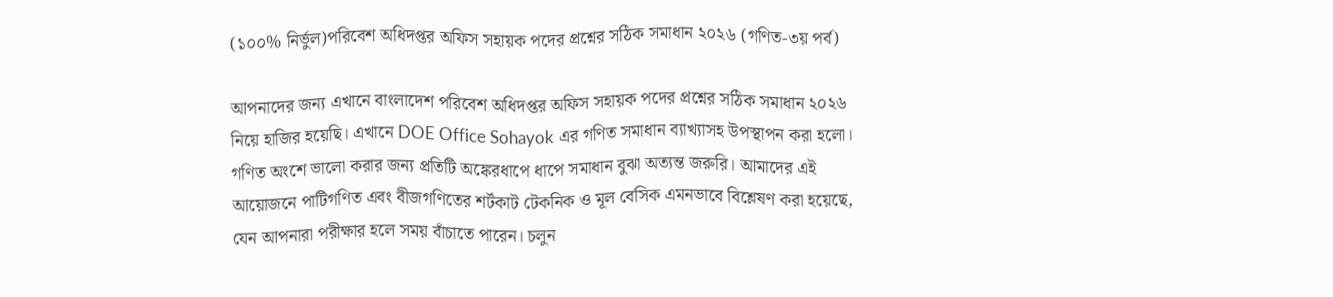(১০০% নির্ভুল)পরিবেশ অধিদপ্তর অফিস সহায়ক পদের প্রশ্নের সঠিক সমাধান ২০২৬ (গণিত-৩য় পর্ব)

আপনাদের জন্য এখানে বাংলাদেশ পরিবেশ অধিদপ্তর অফিস সহায়ক পদের প্রশ্নের সঠিক সমাধান ২০২৬ নিয়ে হাজির হয়েছি। এখানে DOE Office Sohayok এর গণিত সমাধান ব্যাখ্যাসহ উপস্থাপন করা হলো। গণিত অংশে ভালো করার জন্য প্রতিটি অঙ্কেরধাপে ধাপে সমাধান বুঝা অত্যন্ত জরুরি। আমাদের এই আয়োজনে পাটিগণিত এবং বীজগণিতের শর্টকাট টেকনিক ও মূল বেসিক এমনভাবে বিশ্লেষণ করা হয়েছে, যেন আপনারা পরীক্ষার হলে সময় বাঁচাতে পারেন। চলুন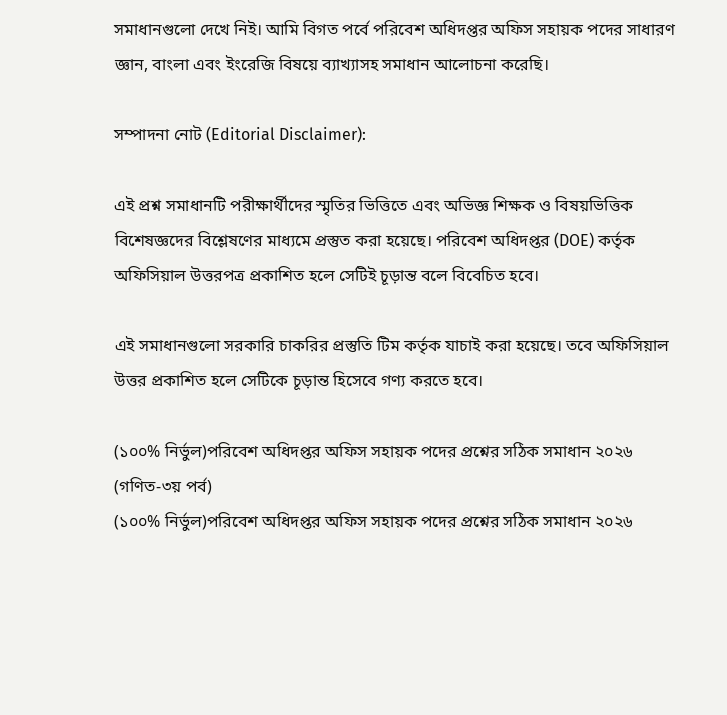সমাধানগুলো দেখে নিই। আমি বিগত পর্বে পরিবেশ অধিদপ্তর অফিস সহায়ক পদের সাধারণ জ্ঞান, বাংলা এবং ইংরেজি বিষয়ে ব্যাখ্যাসহ সমাধান আলোচনা করেছি।

সম্পাদনা নোট (Editorial Disclaimer):

এই প্রশ্ন সমাধানটি পরীক্ষার্থীদের স্মৃতির ভিত্তিতে এবং অভিজ্ঞ শিক্ষক ও বিষয়ভিত্তিক বিশেষজ্ঞদের বিশ্লেষণের মাধ্যমে প্রস্তুত করা হয়েছে। পরিবেশ অধিদপ্তর (DOE) কর্তৃক অফিসিয়াল উত্তরপত্র প্রকাশিত হলে সেটিই চূড়ান্ত বলে বিবেচিত হবে।

এই সমাধানগুলো সরকারি চাকরির প্রস্তুতি টিম কর্তৃক যাচাই করা হয়েছে। তবে অফিসিয়াল উত্তর প্রকাশিত হলে সেটিকে চূড়ান্ত হিসেবে গণ্য করতে হবে।

(১০০% নির্ভুল)পরিবেশ অধিদপ্তর অফিস সহায়ক পদের প্রশ্নের সঠিক সমাধান ২০২৬ (গণিত-৩য় পর্ব)
(১০০% নির্ভুল)পরিবেশ অধিদপ্তর অফিস সহায়ক পদের প্রশ্নের সঠিক সমাধান ২০২৬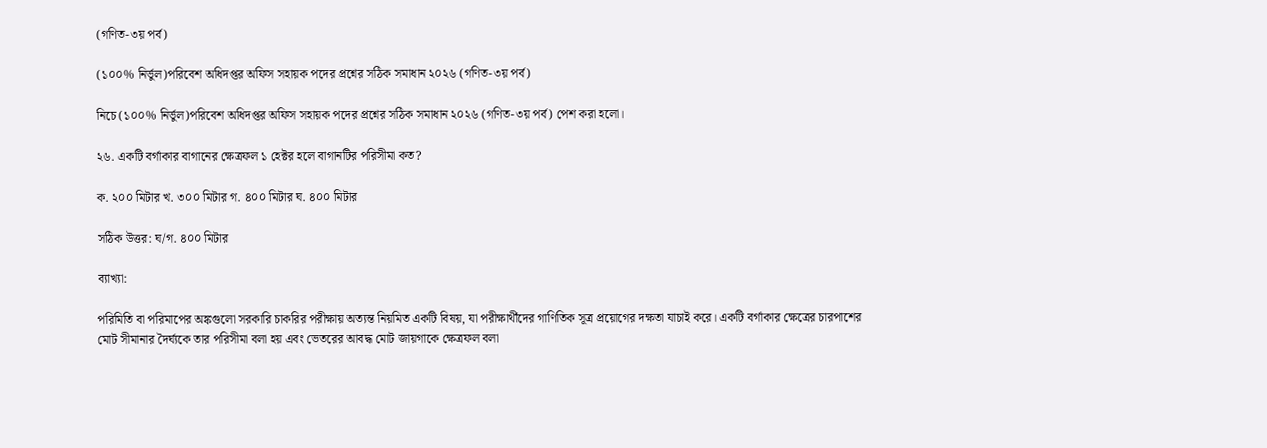(গণিত-৩য় পর্ব)

(১০০% নির্ভুল)পরিবেশ অধিদপ্তর অফিস সহায়ক পদের প্রশ্নের সঠিক সমাধান ২০২৬ (গণিত-৩য় পর্ব)

নিচে (১০০% নির্ভুল)পরিবেশ অধিদপ্তর অফিস সহায়ক পদের প্রশ্নের সঠিক সমাধান ২০২৬ (গণিত-৩য় পর্ব) পেশ করা হলো।

২৬. একটি বর্গাকার বাগানের ক্ষেত্রফল ১ হেক্টর হলে বাগানটির পরিসীমা কত?

ক. ২০০ মিটার খ. ৩০০ মিটার গ. ৪০০ মিটার ঘ. ৪০০ মিটার

সঠিক উত্তর: ঘ/গ. ৪০০ মিটার

ব্যাখ্যা:

পরিমিতি বা পরিমাপের অঙ্কগুলো সরকারি চাকরির পরীক্ষায় অত্যন্ত নিয়মিত একটি বিষয়, যা পরীক্ষার্থীদের গাণিতিক সূত্র প্রয়োগের দক্ষতা যাচাই করে। একটি বর্গাকার ক্ষেত্রের চারপাশের মোট সীমানার দৈর্ঘ্যকে তার পরিসীমা বলা হয় এবং ভেতরের আবদ্ধ মোট জায়গাকে ক্ষেত্রফল বলা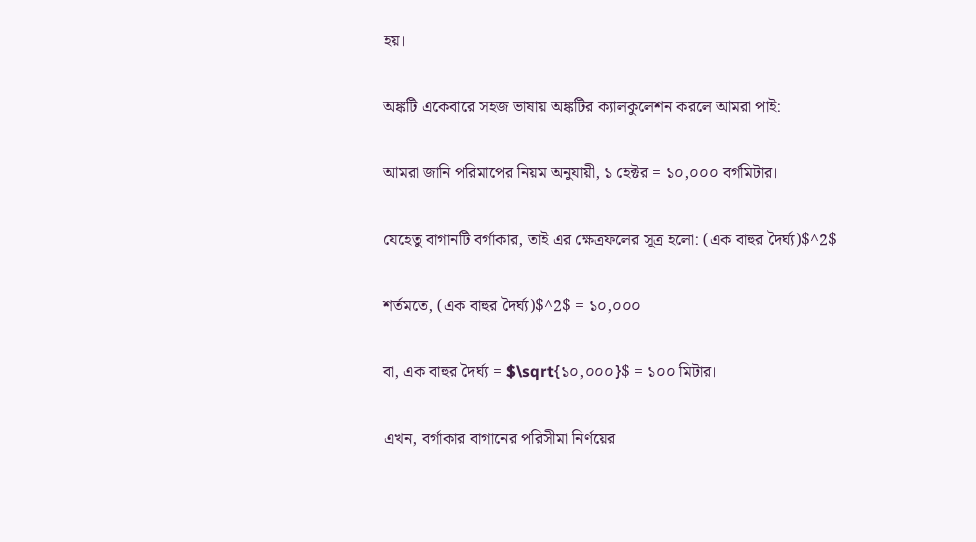হয়।

অঙ্কটি একেবারে সহজ ভাষায় অঙ্কটির ক্যালকুলেশন করলে আমরা পাই:

আমরা জানি পরিমাপের নিয়ম অনুযায়ী, ১ হেক্টর = ১০,০০০ বর্গমিটার।

যেহেতু বাগানটি বর্গাকার, তাই এর ক্ষেত্রফলের সূত্র হলো: (এক বাহুর দৈর্ঘ্য)$^2$

শর্তমতে, (এক বাহুর দৈর্ঘ্য)$^2$ = ১০,০০০

বা, এক বাহুর দৈর্ঘ্য = $\sqrt{১০,০০০}$ = ১০০ মিটার।

এখন, বর্গাকার বাগানের পরিসীমা নির্ণয়ের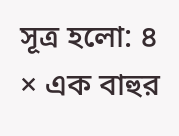সূত্র হলো: ৪ × এক বাহুর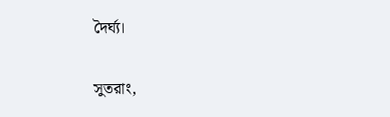দৈর্ঘ্য।

সুতরাং,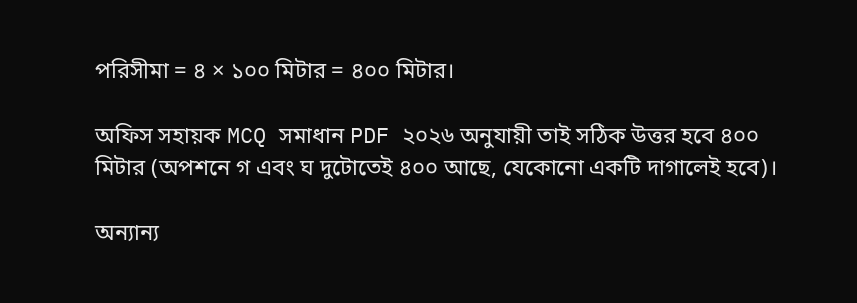পরিসীমা = ৪ × ১০০ মিটার = ৪০০ মিটার।

অফিস সহায়ক MCQ সমাধান PDF ২০২৬ অনুযায়ী তাই সঠিক উত্তর হবে ৪০০ মিটার (অপশনে গ এবং ঘ দুটোতেই ৪০০ আছে, যেকোনো একটি দাগালেই হবে)।

অন্যান্য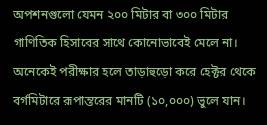অপশনগুলো যেমন ২০০ মিটার বা ৩০০ মিটার গাণিতিক হিসাবের সাথে কোনোভাবেই মেলে না। অনেকেই পরীক্ষার হলে তাড়াহুড়ো করে হেক্টর থেকে বর্গমিটারে রূপান্তরের মানটি (১০,০০০) ভুলে যান।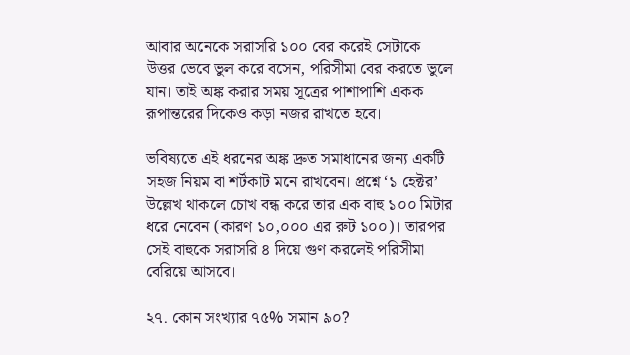আবার অনেকে সরাসরি ১০০ বের করেই সেটাকে উত্তর ভেবে ভুল করে বসেন, পরিসীমা বের করতে ভুলে যান। তাই অঙ্ক করার সময় সূত্রের পাশাপাশি একক রূপান্তরের দিকেও কড়া নজর রাখতে হবে।

ভবিষ্যতে এই ধরনের অঙ্ক দ্রুত সমাধানের জন্য একটি সহজ নিয়ম বা শর্টকাট মনে রাখবেন। প্রশ্নে ‘১ হেক্টর’ উল্লেখ থাকলে চোখ বন্ধ করে তার এক বাহু ১০০ মিটার ধরে নেবেন (কারণ ১০,০০০ এর রুট ১০০)। তারপর সেই বাহুকে সরাসরি ৪ দিয়ে গুণ করলেই পরিসীমা বেরিয়ে আসবে।

২৭. কোন সংখ্যার ৭৫% সমান ৯০?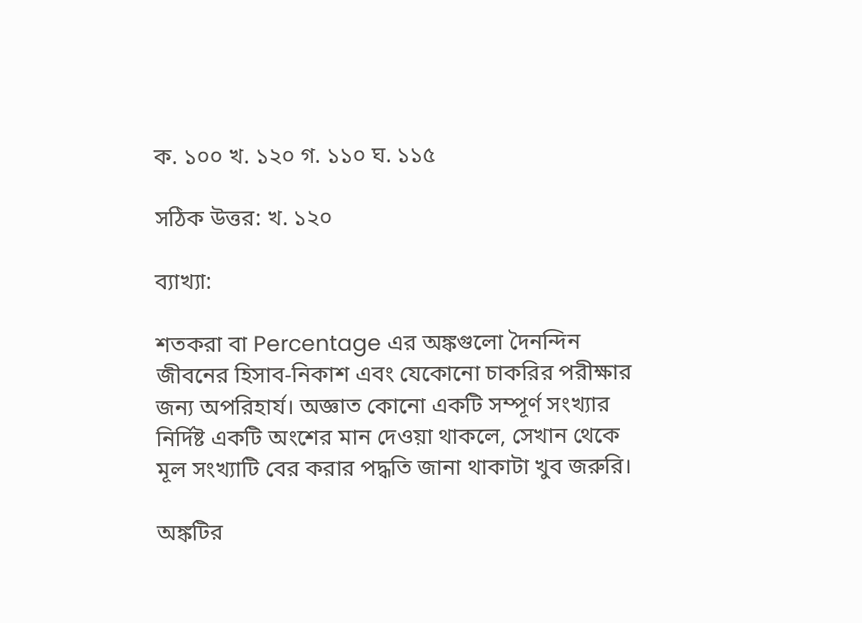ক. ১০০ খ. ১২০ গ. ১১০ ঘ. ১১৫

সঠিক উত্তর: খ. ১২০

ব্যাখ্যা:

শতকরা বা Percentage এর অঙ্কগুলো দৈনন্দিন জীবনের হিসাব-নিকাশ এবং যেকোনো চাকরির পরীক্ষার জন্য অপরিহার্য। অজ্ঞাত কোনো একটি সম্পূর্ণ সংখ্যার নির্দিষ্ট একটি অংশের মান দেওয়া থাকলে, সেখান থেকে মূল সংখ্যাটি বের করার পদ্ধতি জানা থাকাটা খুব জরুরি।

অঙ্কটির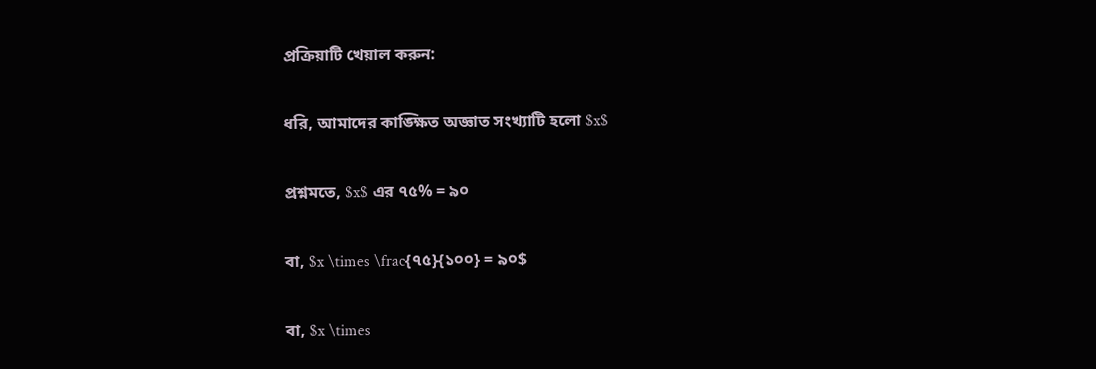প্রক্রিয়াটি খেয়াল করুন:

ধরি, আমাদের কাঙ্ক্ষিত অজ্ঞাত সংখ্যাটি হলো $x$

প্রশ্নমতে, $x$ এর ৭৫% = ৯০

বা, $x \times \frac{৭৫}{১০০} = ৯০$

বা, $x \times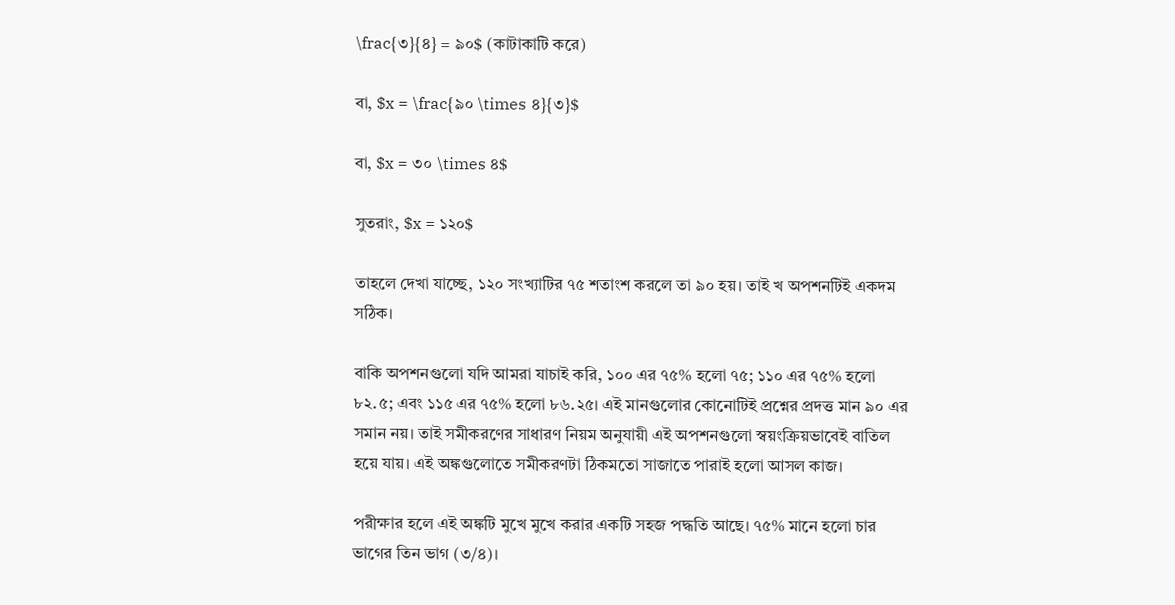\frac{৩}{৪} = ৯০$ (কাটাকাটি করে)

বা, $x = \frac{৯০ \times ৪}{৩}$

বা, $x = ৩০ \times ৪$

সুতরাং, $x = ১২০$

তাহলে দেখা যাচ্ছে, ১২০ সংখ্যাটির ৭৫ শতাংশ করলে তা ৯০ হয়। তাই খ অপশনটিই একদম সঠিক।

বাকি অপশনগুলো যদি আমরা যাচাই করি, ১০০ এর ৭৫% হলো ৭৫; ১১০ এর ৭৫% হলো ৮২.৫; এবং ১১৫ এর ৭৫% হলো ৮৬.২৫। এই মানগুলোর কোনোটিই প্রশ্নের প্রদত্ত মান ৯০ এর সমান নয়। তাই সমীকরণের সাধারণ নিয়ম অনুযায়ী এই অপশনগুলো স্বয়ংক্রিয়ভাবেই বাতিল হয়ে যায়। এই অঙ্কগুলোতে সমীকরণটা ঠিকমতো সাজাতে পারাই হলো আসল কাজ।

পরীক্ষার হলে এই অঙ্কটি মুখে মুখে করার একটি সহজ পদ্ধতি আছে। ৭৫% মানে হলো চার ভাগের তিন ভাগ (৩/৪)।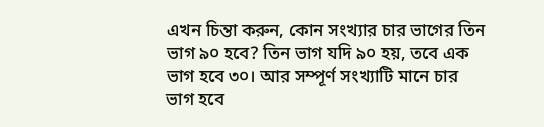এখন চিন্তা করুন, কোন সংখ্যার চার ভাগের তিন ভাগ ৯০ হবে? তিন ভাগ যদি ৯০ হয়, তবে এক ভাগ হবে ৩০। আর সম্পূর্ণ সংখ্যাটি মানে চার ভাগ হবে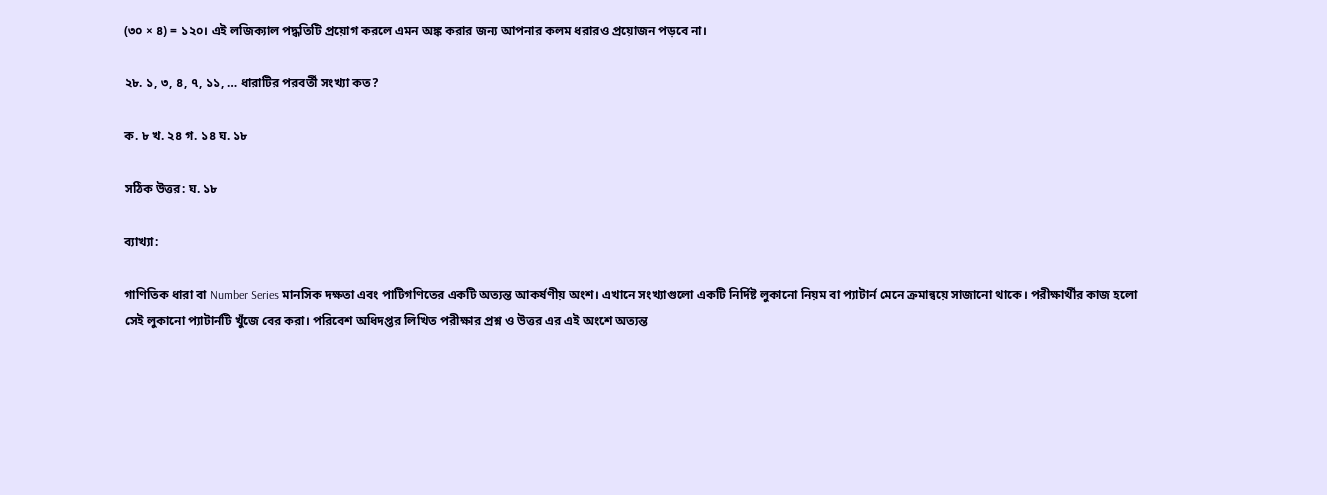(৩০ × ৪) = ১২০। এই লজিক্যাল পদ্ধতিটি প্রয়োগ করলে এমন অঙ্ক করার জন্য আপনার কলম ধরারও প্রয়োজন পড়বে না।

২৮. ১, ৩, ৪, ৭, ১১, … ধারাটির পরবর্তী সংখ্যা কত?

ক. ৮ খ. ২৪ গ. ১৪ ঘ. ১৮

সঠিক উত্তর: ঘ. ১৮

ব্যাখ্যা:

গাণিতিক ধারা বা Number Series মানসিক দক্ষতা এবং পাটিগণিতের একটি অত্যন্ত আকর্ষণীয় অংশ। এখানে সংখ্যাগুলো একটি নির্দিষ্ট লুকানো নিয়ম বা প্যাটার্ন মেনে ক্রমান্বয়ে সাজানো থাকে। পরীক্ষার্থীর কাজ হলো সেই লুকানো প্যাটার্নটি খুঁজে বের করা। পরিবেশ অধিদপ্তর লিখিত পরীক্ষার প্রশ্ন ও উত্তর এর এই অংশে অত্যন্ত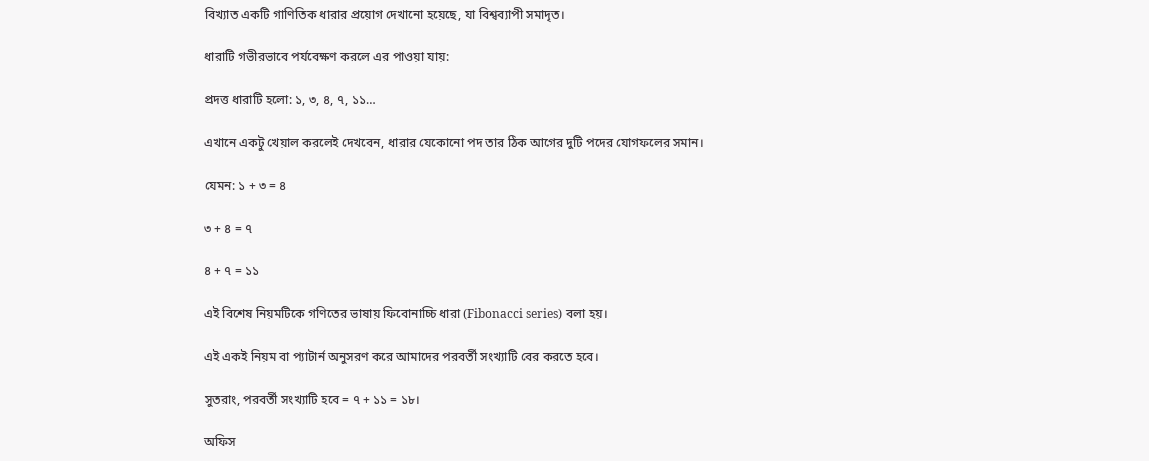বিখ্যাত একটি গাণিতিক ধারার প্রয়োগ দেখানো হয়েছে, যা বিশ্বব্যাপী সমাদৃত।

ধারাটি গভীরভাবে পর্যবেক্ষণ করলে এর পাওয়া যায়:

প্রদত্ত ধারাটি হলো: ১, ৩, ৪, ৭, ১১…

এখানে একটু খেয়াল করলেই দেখবেন, ধারার যেকোনো পদ তার ঠিক আগের দুটি পদের যোগফলের সমান।

যেমন: ১ + ৩ = ৪

৩ + ৪ = ৭

৪ + ৭ = ১১

এই বিশেষ নিয়মটিকে গণিতের ভাষায় ফিবোনাচ্চি ধারা (Fibonacci series) বলা হয়।

এই একই নিয়ম বা প্যাটার্ন অনুসরণ করে আমাদের পরবর্তী সংখ্যাটি বের করতে হবে।

সুতরাং, পরবর্তী সংখ্যাটি হবে = ৭ + ১১ = ১৮।

অফিস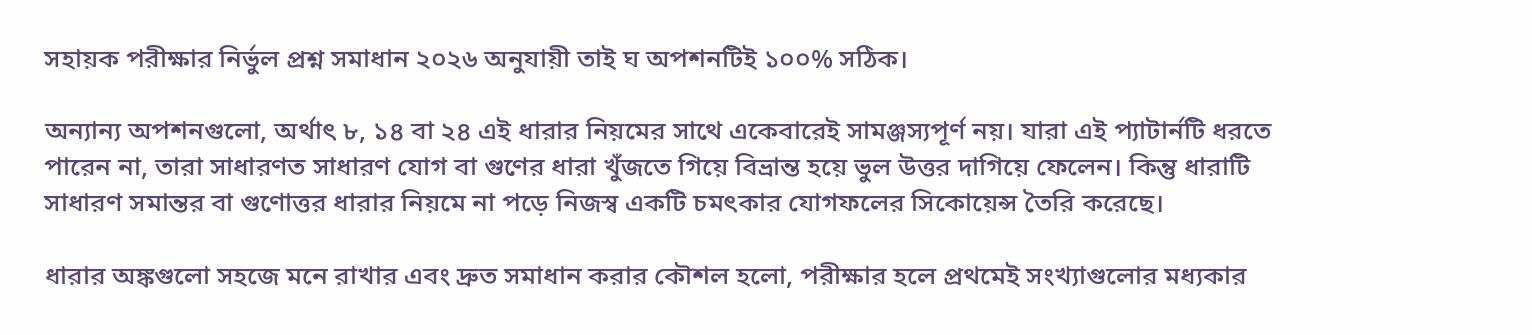সহায়ক পরীক্ষার নির্ভুল প্রশ্ন সমাধান ২০২৬ অনুযায়ী তাই ঘ অপশনটিই ১০০% সঠিক।

অন্যান্য অপশনগুলো, অর্থাৎ ৮, ১৪ বা ২৪ এই ধারার নিয়মের সাথে একেবারেই সামঞ্জস্যপূর্ণ নয়। যারা এই প্যাটার্নটি ধরতে পারেন না, তারা সাধারণত সাধারণ যোগ বা গুণের ধারা খুঁজতে গিয়ে বিভ্রান্ত হয়ে ভুল উত্তর দাগিয়ে ফেলেন। কিন্তু ধারাটি সাধারণ সমান্তর বা গুণোত্তর ধারার নিয়মে না পড়ে নিজস্ব একটি চমৎকার যোগফলের সিকোয়েন্স তৈরি করেছে।

ধারার অঙ্কগুলো সহজে মনে রাখার এবং দ্রুত সমাধান করার কৌশল হলো, পরীক্ষার হলে প্রথমেই সংখ্যাগুলোর মধ্যকার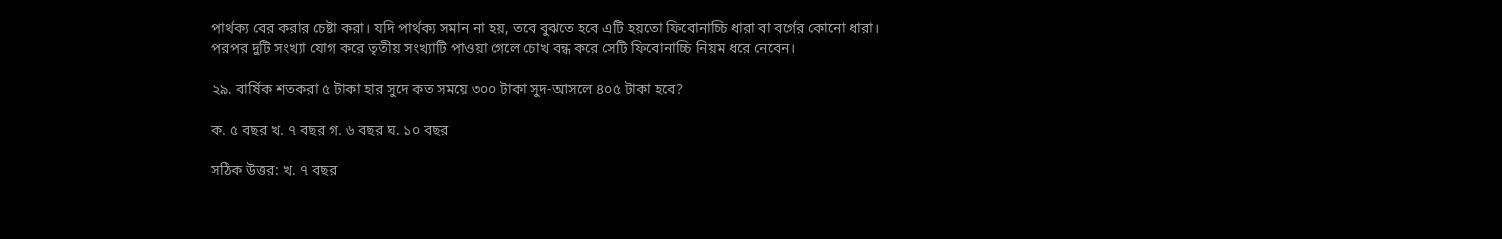পার্থক্য বের করার চেষ্টা করা। যদি পার্থক্য সমান না হয়, তবে বুঝতে হবে এটি হয়তো ফিবোনাচ্চি ধারা বা বর্গের কোনো ধারা। পরপর দুটি সংখ্যা যোগ করে তৃতীয় সংখ্যাটি পাওয়া গেলে চোখ বন্ধ করে সেটি ফিবোনাচ্চি নিয়ম ধরে নেবেন।

২৯. বার্ষিক শতকরা ৫ টাকা হার সুদে কত সময়ে ৩০০ টাকা সুদ-আসলে ৪০৫ টাকা হবে?

ক. ৫ বছর খ. ৭ বছর গ. ৬ বছর ঘ. ১০ বছর

সঠিক উত্তর: খ. ৭ বছর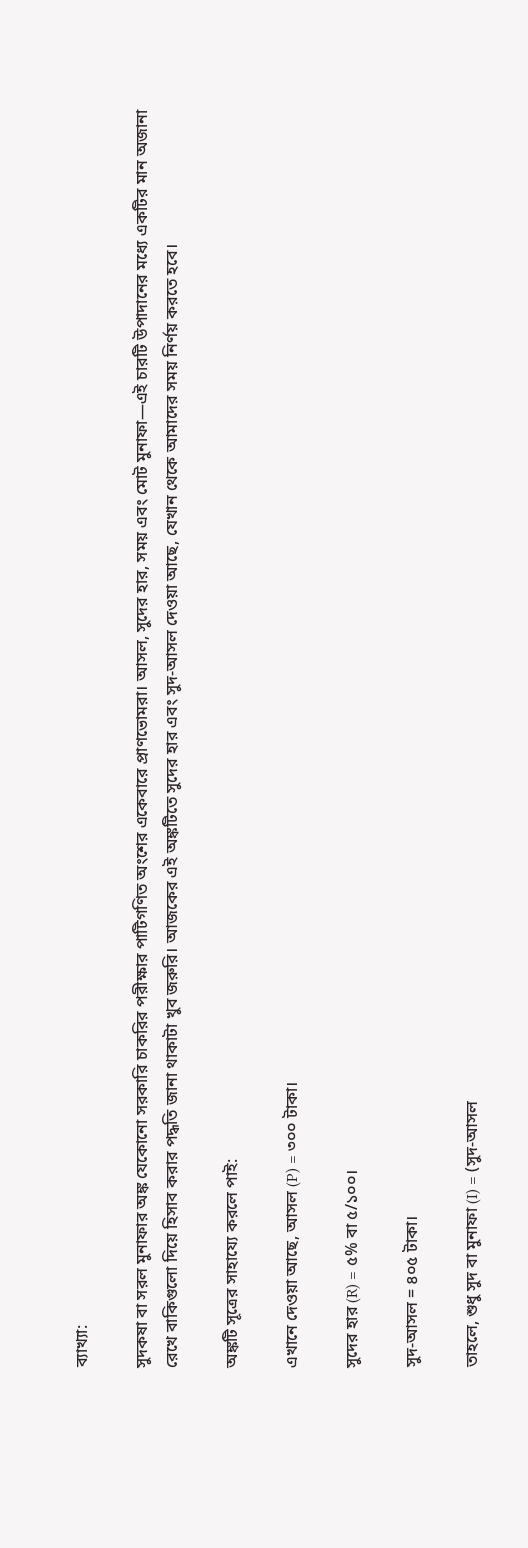ব্যাখ্যা:

সুদকষা বা সরল মুনাফার অঙ্ক যেকোনো সরকারি চাকরির পরীক্ষার পাটিগণিত অংশের একেবারে প্রাণভোমরা। আসল, সুদের হার, সময় এবং মোট মুনাফা—এই চারটি উপাদানের মধ্যে একটির মান অজানা রেখে বাকিগুলো দিয়ে হিসাব করার পদ্ধতি জানা থাকাটা খুব জরুরি। আজকের এই অঙ্কটিতে সুদের হার এবং সুদ-আসল দেওয়া আছে, যেখান থেকে আমাদের সময় নির্ণয় করতে হবে।

অঙ্কটি সূত্রের সাহায্যে করলে পাই:

এখানে দেওয়া আছে, আসল (P) = ৩০০ টাকা।

সুদের হার (R) = ৫% বা ৫/১০০।

সুদ-আসল = ৪০৫ টাকা।

তাহলে, শুধু সুদ বা মুনাফা (I) = (সুদ-আসল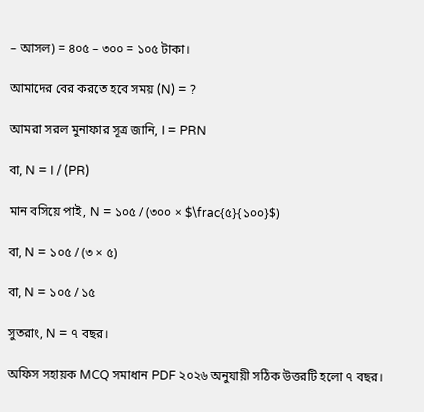– আসল) = ৪০৫ – ৩০০ = ১০৫ টাকা।

আমাদের বের করতে হবে সময় (N) = ?

আমরা সরল মুনাফার সূত্র জানি, I = PRN

বা, N = I / (PR)

মান বসিয়ে পাই, N = ১০৫ / (৩০০ × $\frac{৫}{১০০}$)

বা, N = ১০৫ / (৩ × ৫)

বা, N = ১০৫ / ১৫

সুতরাং, N = ৭ বছর।

অফিস সহায়ক MCQ সমাধান PDF ২০২৬ অনুযায়ী সঠিক উত্তরটি হলো ৭ বছর।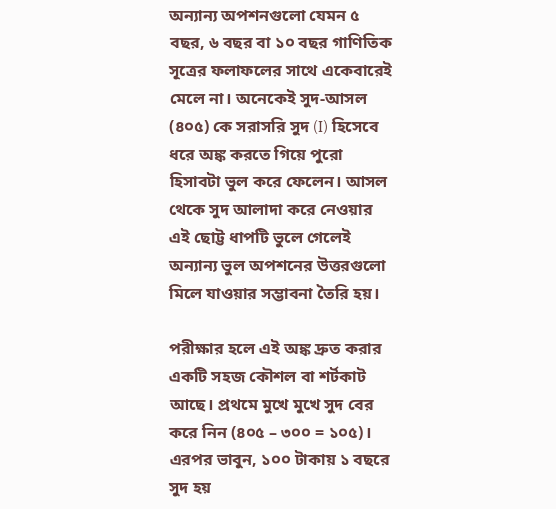অন্যান্য অপশনগুলো যেমন ৫ বছর, ৬ বছর বা ১০ বছর গাণিতিক সূত্রের ফলাফলের সাথে একেবারেই মেলে না। অনেকেই সুদ-আসল (৪০৫) কে সরাসরি সুদ (I) হিসেবে ধরে অঙ্ক করতে গিয়ে পুরো হিসাবটা ভুল করে ফেলেন। আসল থেকে সুদ আলাদা করে নেওয়ার এই ছোট্ট ধাপটি ভুলে গেলেই অন্যান্য ভুল অপশনের উত্তরগুলো মিলে যাওয়ার সম্ভাবনা তৈরি হয়।

পরীক্ষার হলে এই অঙ্ক দ্রুত করার একটি সহজ কৌশল বা শর্টকাট আছে। প্রথমে মুখে মুখে সুদ বের করে নিন (৪০৫ – ৩০০ = ১০৫)। এরপর ভাবুন, ১০০ টাকায় ১ বছরে সুদ হয়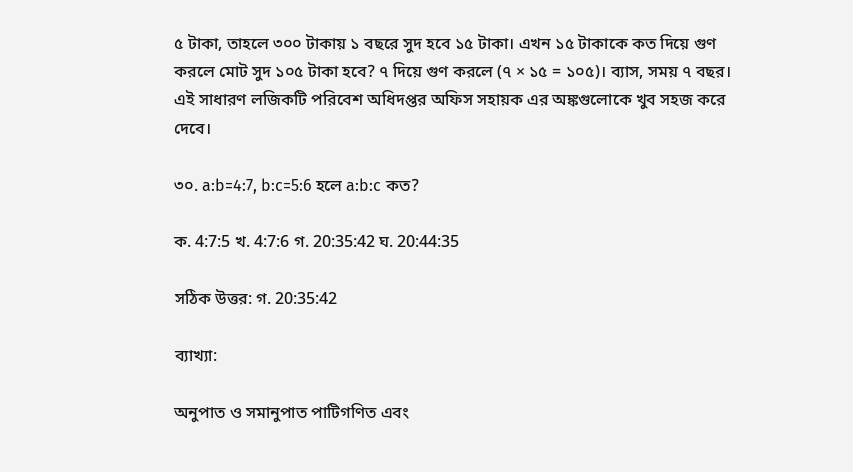৫ টাকা, তাহলে ৩০০ টাকায় ১ বছরে সুদ হবে ১৫ টাকা। এখন ১৫ টাকাকে কত দিয়ে গুণ করলে মোট সুদ ১০৫ টাকা হবে? ৭ দিয়ে গুণ করলে (৭ × ১৫ = ১০৫)। ব্যাস, সময় ৭ বছর। এই সাধারণ লজিকটি পরিবেশ অধিদপ্তর অফিস সহায়ক এর অঙ্কগুলোকে খুব সহজ করে দেবে।

৩০. a:b=4:7, b:c=5:6 হলে a:b:c কত?

ক. 4:7:5 খ. 4:7:6 গ. 20:35:42 ঘ. 20:44:35

সঠিক উত্তর: গ. 20:35:42

ব্যাখ্যা:

অনুপাত ও সমানুপাত পাটিগণিত এবং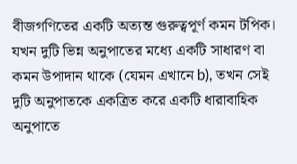বীজগণিতের একটি অত্যন্ত গুরুত্বপূর্ণ কমন টপিক। যখন দুটি ভিন্ন অনুপাতের মধ্যে একটি সাধারণ বা কমন উপাদান থাকে (যেমন এখানে b), তখন সেই দুটি অনুপাতকে একত্রিত করে একটি ধারাবাহিক অনুপাতে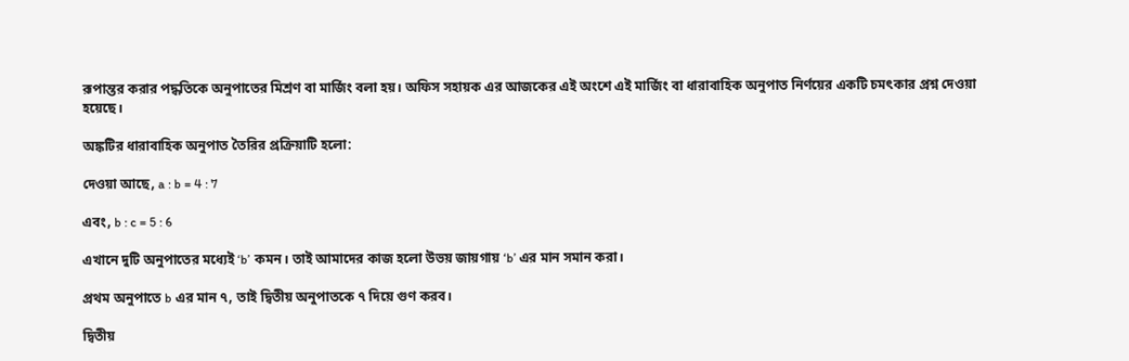রূপান্তর করার পদ্ধতিকে অনুপাতের মিশ্রণ বা মার্জিং বলা হয়। অফিস সহায়ক এর আজকের এই অংশে এই মার্জিং বা ধারাবাহিক অনুপাত নির্ণয়ের একটি চমৎকার প্রশ্ন দেওয়া হয়েছে।

অঙ্কটির ধারাবাহিক অনুপাত তৈরির প্রক্রিয়াটি হলো:

দেওয়া আছে, a : b = 4 : 7

এবং, b : c = 5 : 6

এখানে দুটি অনুপাতের মধ্যেই ‘b’ কমন। তাই আমাদের কাজ হলো উভয় জায়গায় ‘b’ এর মান সমান করা।

প্রথম অনুপাতে b এর মান ৭, তাই দ্বিতীয় অনুপাতকে ৭ দিয়ে গুণ করব।

দ্বিতীয়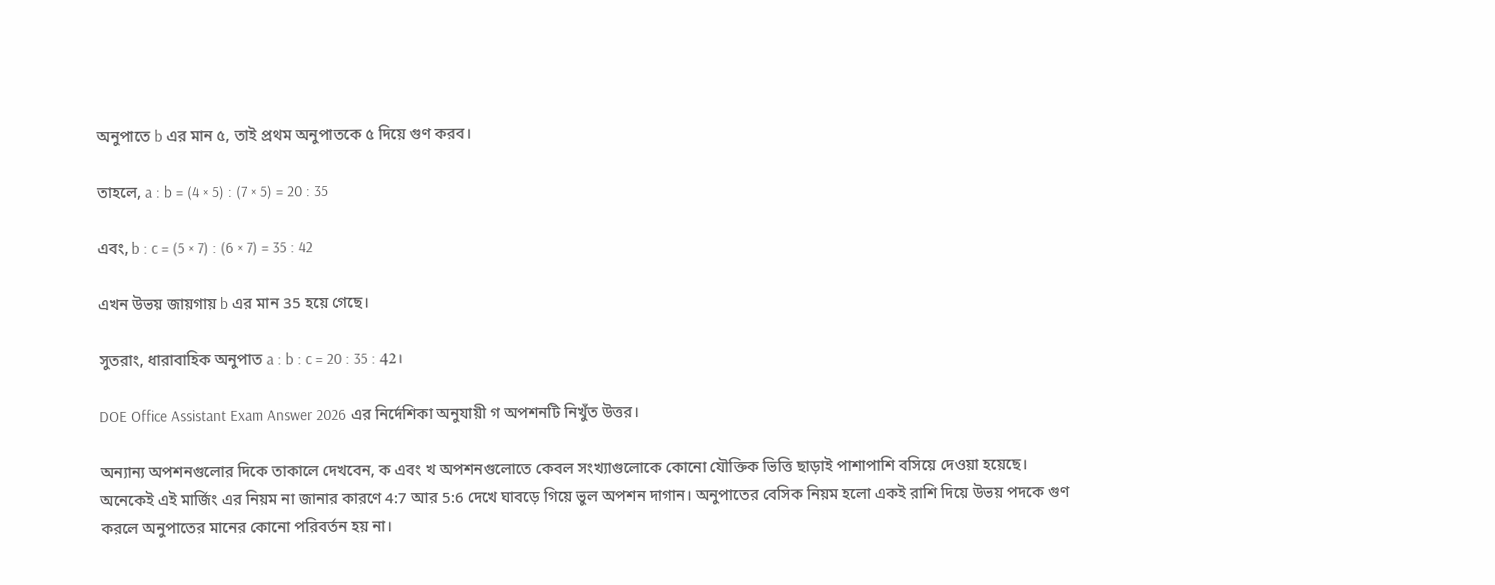অনুপাতে b এর মান ৫, তাই প্রথম অনুপাতকে ৫ দিয়ে গুণ করব।

তাহলে, a : b = (4 × 5) : (7 × 5) = 20 : 35

এবং, b : c = (5 × 7) : (6 × 7) = 35 : 42

এখন উভয় জায়গায় b এর মান 35 হয়ে গেছে।

সুতরাং, ধারাবাহিক অনুপাত a : b : c = 20 : 35 : 42।

DOE Office Assistant Exam Answer 2026 এর নির্দেশিকা অনুযায়ী গ অপশনটি নিখুঁত উত্তর।

অন্যান্য অপশনগুলোর দিকে তাকালে দেখবেন, ক এবং খ অপশনগুলোতে কেবল সংখ্যাগুলোকে কোনো যৌক্তিক ভিত্তি ছাড়াই পাশাপাশি বসিয়ে দেওয়া হয়েছে। অনেকেই এই মার্জিং এর নিয়ম না জানার কারণে 4:7 আর 5:6 দেখে ঘাবড়ে গিয়ে ভুল অপশন দাগান। অনুপাতের বেসিক নিয়ম হলো একই রাশি দিয়ে উভয় পদকে গুণ করলে অনুপাতের মানের কোনো পরিবর্তন হয় না।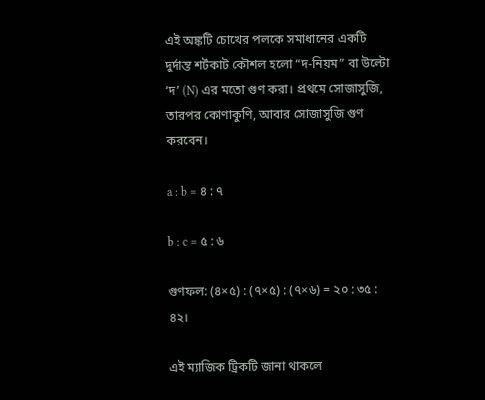এই অঙ্কটি চোখের পলকে সমাধানের একটি দুর্দান্ত শর্টকাট কৌশল হলো “দ-নিয়ম” বা উল্টো ‘দ’ (N) এর মতো গুণ করা। প্রথমে সোজাসুজি, তারপর কোণাকুণি, আবার সোজাসুজি গুণ করবেন।

a : b = ৪ : ৭

b : c = ৫ : ৬

গুণফল: (৪×৫) : (৭×৫) : (৭×৬) = ২০ : ৩৫ : ৪২।

এই ম্যাজিক ট্রিকটি জানা থাকলে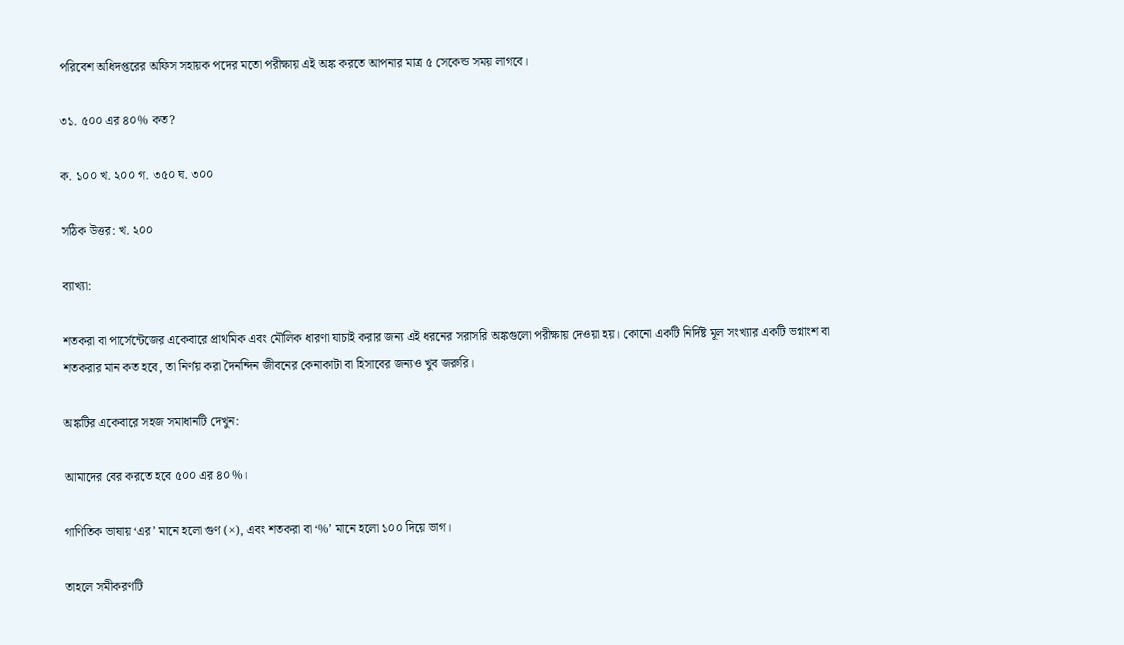পরিবেশ অধিদপ্তরের অফিস সহায়ক পদের মতো পরীক্ষায় এই অঙ্ক করতে আপনার মাত্র ৫ সেকেন্ড সময় লাগবে।

৩১. ৫০০ এর ৪০% কত?

ক. ১০০ খ. ২০০ গ. ৩৫০ ঘ. ৩০০

সঠিক উত্তর: খ. ২০০

ব্যাখ্যা:

শতকরা বা পার্সেন্টেজের একেবারে প্রাথমিক এবং মৌলিক ধারণা যাচাই করার জন্য এই ধরনের সরাসরি অঙ্কগুলো পরীক্ষায় দেওয়া হয়। কোনো একটি নির্দিষ্ট মূল সংখ্যার একটি ভগ্নাংশ বা শতকরার মান কত হবে, তা নির্ণয় করা দৈনন্দিন জীবনের কেনাকাটা বা হিসাবের জন্যও খুব জরুরি।

অঙ্কটির একেবারে সহজ সমাধানটি দেখুন:

আমাদের বের করতে হবে ৫০০ এর ৪০%।

গাণিতিক ভাষায় ‘এর’ মানে হলো গুণ (×), এবং শতকরা বা ‘%’ মানে হলো ১০০ দিয়ে ভাগ।

তাহলে সমীকরণটি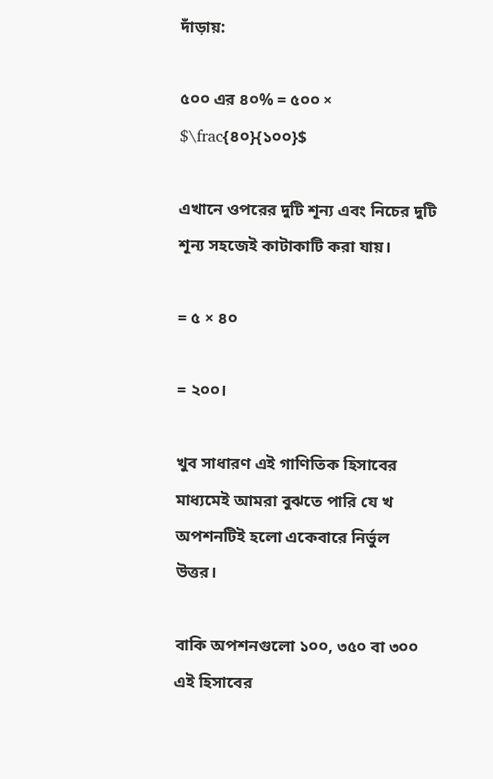দাঁড়ায়:

৫০০ এর ৪০% = ৫০০ × $\frac{৪০}{১০০}$

এখানে ওপরের দুটি শূন্য এবং নিচের দুটি শূন্য সহজেই কাটাকাটি করা যায়।

= ৫ × ৪০

= ২০০।

খুব সাধারণ এই গাণিতিক হিসাবের মাধ্যমেই আমরা বুঝতে পারি যে খ অপশনটিই হলো একেবারে নির্ভুল উত্তর।

বাকি অপশনগুলো ১০০, ৩৫০ বা ৩০০ এই হিসাবের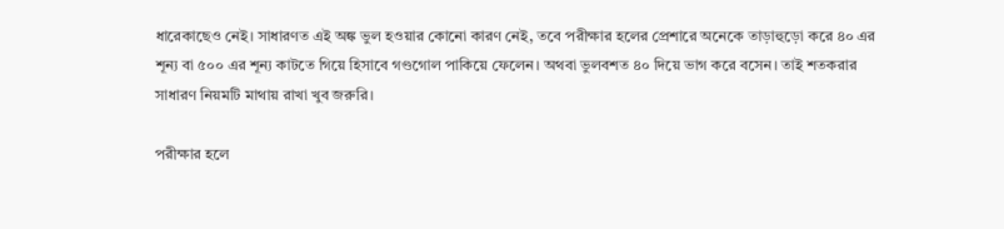ধারেকাছেও নেই। সাধারণত এই অঙ্ক ভুল হওয়ার কোনো কারণ নেই, তবে পরীক্ষার হলের প্রেশারে অনেকে তাড়াহুড়ো করে ৪০ এর শূন্য বা ৫০০ এর শূন্য কাটতে গিয়ে হিসাবে গণ্ডগোল পাকিয়ে ফেলেন। অথবা ভুলবশত ৪০ দিয়ে ভাগ করে বসেন। তাই শতকরার সাধারণ নিয়মটি মাথায় রাখা খুব জরুরি।

পরীক্ষার হলে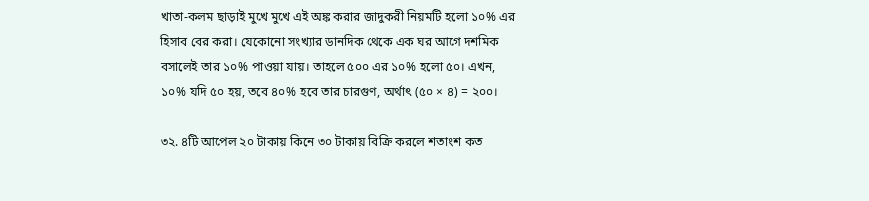খাতা-কলম ছাড়াই মুখে মুখে এই অঙ্ক করার জাদুকরী নিয়মটি হলো ১০% এর হিসাব বের করা। যেকোনো সংখ্যার ডানদিক থেকে এক ঘর আগে দশমিক বসালেই তার ১০% পাওয়া যায়। তাহলে ৫০০ এর ১০% হলো ৫০। এখন, ১০% যদি ৫০ হয়, তবে ৪০% হবে তার চারগুণ, অর্থাৎ (৫০ × ৪) = ২০০।

৩২. ৪টি আপেল ২০ টাকায় কিনে ৩০ টাকায় বিক্রি করলে শতাংশ কত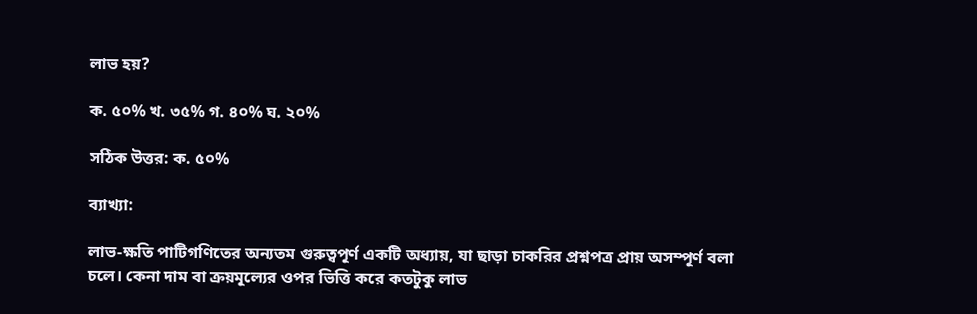লাভ হয়?

ক. ৫০% খ. ৩৫% গ. ৪০% ঘ. ২০%

সঠিক উত্তর: ক. ৫০%

ব্যাখ্যা:

লাভ-ক্ষতি পাটিগণিতের অন্যতম গুরুত্বপূর্ণ একটি অধ্যায়, যা ছাড়া চাকরির প্রশ্নপত্র প্রায় অসম্পূর্ণ বলা চলে। কেনা দাম বা ক্রয়মূল্যের ওপর ভিত্তি করে কতটুকু লাভ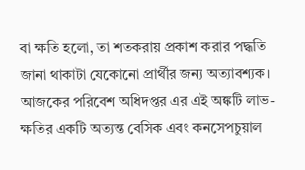বা ক্ষতি হলো, তা শতকরায় প্রকাশ করার পদ্ধতি জানা থাকাটা যেকোনো প্রার্থীর জন্য অত্যাবশ্যক। আজকের পরিবেশ অধিদপ্তর এর এই অঙ্কটি লাভ-ক্ষতির একটি অত্যন্ত বেসিক এবং কনসেপচুয়াল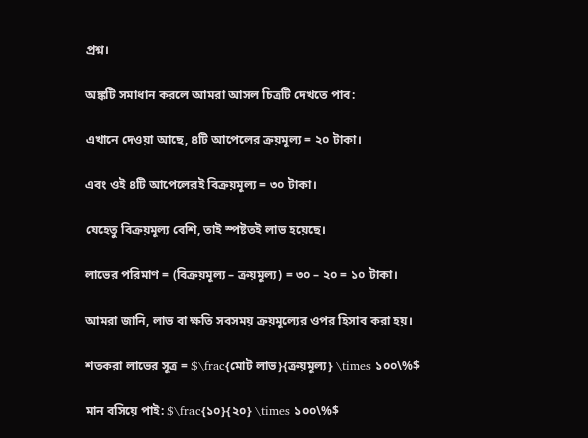প্রশ্ন।

অঙ্কটি সমাধান করলে আমরা আসল চিত্রটি দেখতে পাব:

এখানে দেওয়া আছে, ৪টি আপেলের ক্রয়মূল্য = ২০ টাকা।

এবং ওই ৪টি আপেলেরই বিক্রয়মূল্য = ৩০ টাকা।

যেহেতু বিক্রয়মূল্য বেশি, তাই স্পষ্টতই লাভ হয়েছে।

লাভের পরিমাণ = (বিক্রয়মূল্য – ক্রয়মূল্য) = ৩০ – ২০ = ১০ টাকা।

আমরা জানি, লাভ বা ক্ষতি সবসময় ক্রয়মূল্যের ওপর হিসাব করা হয়।

শতকরা লাভের সূত্র = $\frac{মোট লাভ}{ক্রয়মূল্য} \times ১০০\%$

মান বসিয়ে পাই: $\frac{১০}{২০} \times ১০০\%$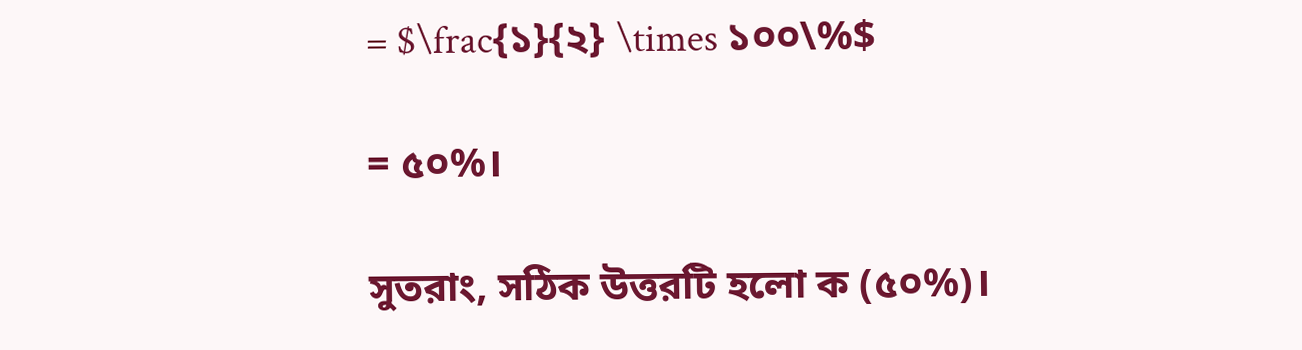= $\frac{১}{২} \times ১০০\%$

= ৫০%।

সুতরাং, সঠিক উত্তরটি হলো ক (৫০%)।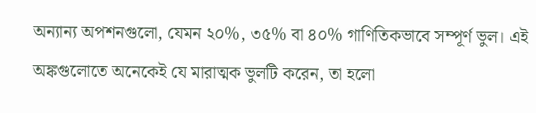অন্যান্য অপশনগুলো, যেমন ২০%, ৩৫% বা ৪০% গাণিতিকভাবে সম্পূর্ণ ভুল। এই অঙ্কগুলোতে অনেকেই যে মারাত্মক ভুলটি করেন, তা হলো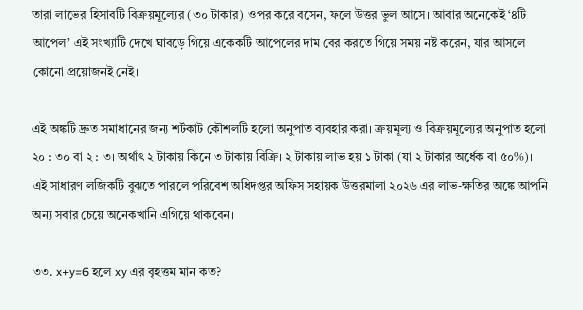তারা লাভের হিসাবটি বিক্রয়মূল্যের (৩০ টাকার) ওপর করে বসেন, ফলে উত্তর ভুল আসে। আবার অনেকেই ‘৪টি আপেল’ এই সংখ্যাটি দেখে ঘাবড়ে গিয়ে একেকটি আপেলের দাম বের করতে গিয়ে সময় নষ্ট করেন, যার আসলে কোনো প্রয়োজনই নেই।

এই অঙ্কটি দ্রুত সমাধানের জন্য শর্টকাট কৌশলটি হলো অনুপাত ব্যবহার করা। ক্রয়মূল্য ও বিক্রয়মূল্যের অনুপাত হলো ২০ : ৩০ বা ২ : ৩। অর্থাৎ ২ টাকায় কিনে ৩ টাকায় বিক্রি। ২ টাকায় লাভ হয় ১ টাকা (যা ২ টাকার অর্ধেক বা ৫০%)। এই সাধারণ লজিকটি বুঝতে পারলে পরিবেশ অধিদপ্তর অফিস সহায়ক উত্তরমালা ২০২৬ এর লাভ-ক্ষতির অঙ্কে আপনি অন্য সবার চেয়ে অনেকখানি এগিয়ে থাকবেন।

৩৩. x+y=6 হলে xy এর বৃহত্তম মান কত?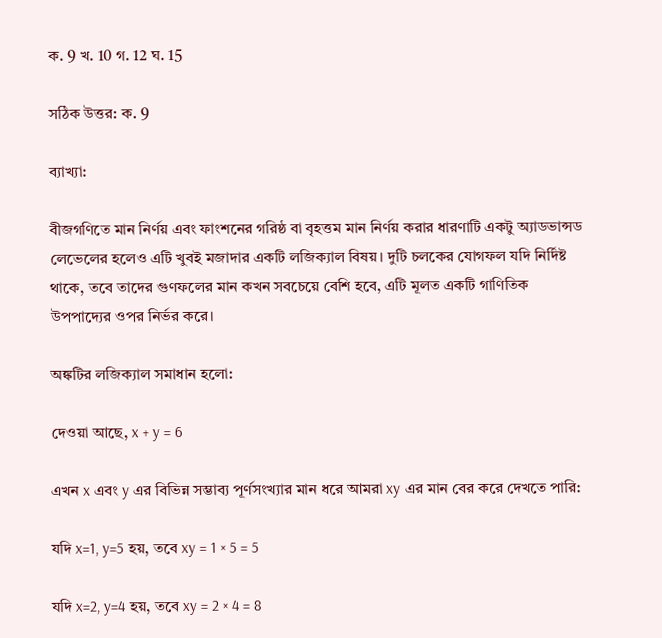ক. 9 খ. 10 গ. 12 ঘ. 15

সঠিক উত্তর: ক. 9

ব্যাখ্যা:

বীজগণিতে মান নির্ণয় এবং ফাংশনের গরিষ্ঠ বা বৃহত্তম মান নির্ণয় করার ধারণাটি একটু অ্যাডভান্সড লেভেলের হলেও এটি খুবই মজাদার একটি লজিক্যাল বিষয়। দুটি চলকের যোগফল যদি নির্দিষ্ট থাকে, তবে তাদের গুণফলের মান কখন সবচেয়ে বেশি হবে, এটি মূলত একটি গাণিতিক উপপাদ্যের ওপর নির্ভর করে।

অঙ্কটির লজিক্যাল সমাধান হলো:

দেওয়া আছে, x + y = 6

এখন x এবং y এর বিভিন্ন সম্ভাব্য পূর্ণসংখ্যার মান ধরে আমরা xy এর মান বের করে দেখতে পারি:

যদি x=1, y=5 হয়, তবে xy = 1 × 5 = 5

যদি x=2, y=4 হয়, তবে xy = 2 × 4 = 8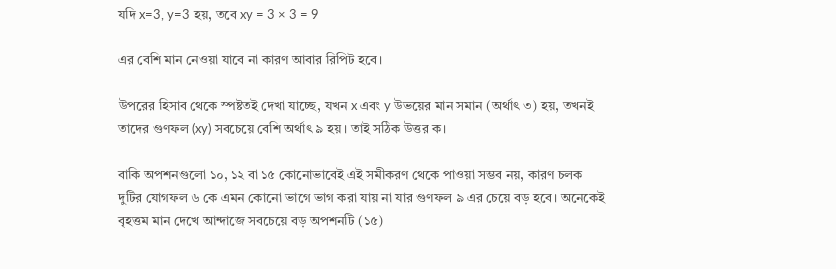যদি x=3, y=3 হয়, তবে xy = 3 × 3 = 9

এর বেশি মান নেওয়া যাবে না কারণ আবার রিপিট হবে।

উপরের হিসাব থেকে স্পষ্টতই দেখা যাচ্ছে, যখন x এবং y উভয়ের মান সমান (অর্থাৎ ৩) হয়, তখনই তাদের গুণফল (xy) সবচেয়ে বেশি অর্থাৎ ৯ হয়। তাই সঠিক উত্তর ক।

বাকি অপশনগুলো ১০, ১২ বা ১৫ কোনোভাবেই এই সমীকরণ থেকে পাওয়া সম্ভব নয়, কারণ চলক দুটির যোগফল ৬ কে এমন কোনো ভাগে ভাগ করা যায় না যার গুণফল ৯ এর চেয়ে বড় হবে। অনেকেই বৃহত্তম মান দেখে আন্দাজে সবচেয়ে বড় অপশনটি (১৫)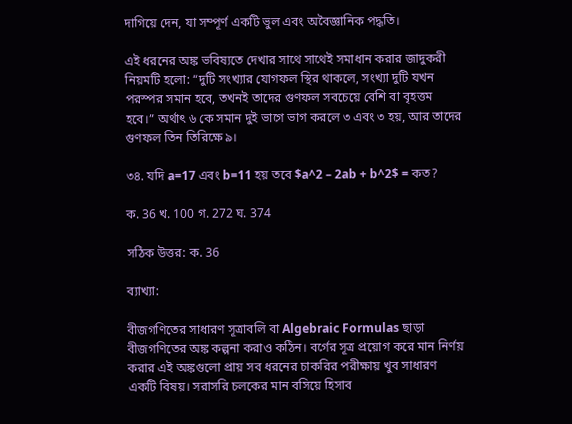দাগিয়ে দেন, যা সম্পূর্ণ একটি ভুল এবং অবৈজ্ঞানিক পদ্ধতি।

এই ধরনের অঙ্ক ভবিষ্যতে দেখার সাথে সাথেই সমাধান করার জাদুকরী নিয়মটি হলো: “দুটি সংখ্যার যোগফল স্থির থাকলে, সংখ্যা দুটি যখন পরস্পর সমান হবে, তখনই তাদের গুণফল সবচেয়ে বেশি বা বৃহত্তম হবে।” অর্থাৎ ৬ কে সমান দুই ভাগে ভাগ করলে ৩ এবং ৩ হয়, আর তাদের গুণফল তিন তিরিক্ষে ৯।

৩৪. যদি a=17 এবং b=11 হয় তবে $a^2 – 2ab + b^2$ = কত?

ক. 36 খ. 100 গ. 272 ঘ. 374

সঠিক উত্তর: ক. 36

ব্যাখ্যা:

বীজগণিতের সাধারণ সূত্রাবলি বা Algebraic Formulas ছাড়া বীজগণিতের অঙ্ক কল্পনা করাও কঠিন। বর্গের সূত্র প্রয়োগ করে মান নির্ণয় করার এই অঙ্কগুলো প্রায় সব ধরনের চাকরির পরীক্ষায় খুব সাধারণ একটি বিষয়। সরাসরি চলকের মান বসিয়ে হিসাব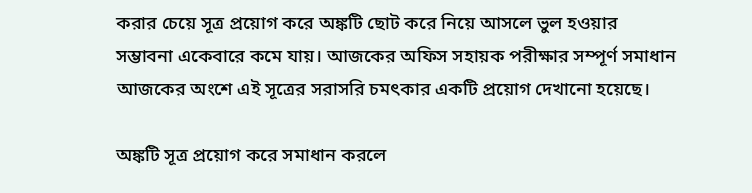করার চেয়ে সূত্র প্রয়োগ করে অঙ্কটি ছোট করে নিয়ে আসলে ভুল হওয়ার সম্ভাবনা একেবারে কমে যায়। আজকের অফিস সহায়ক পরীক্ষার সম্পূর্ণ সমাধান আজকের অংশে এই সূত্রের সরাসরি চমৎকার একটি প্রয়োগ দেখানো হয়েছে।

অঙ্কটি সূত্র প্রয়োগ করে সমাধান করলে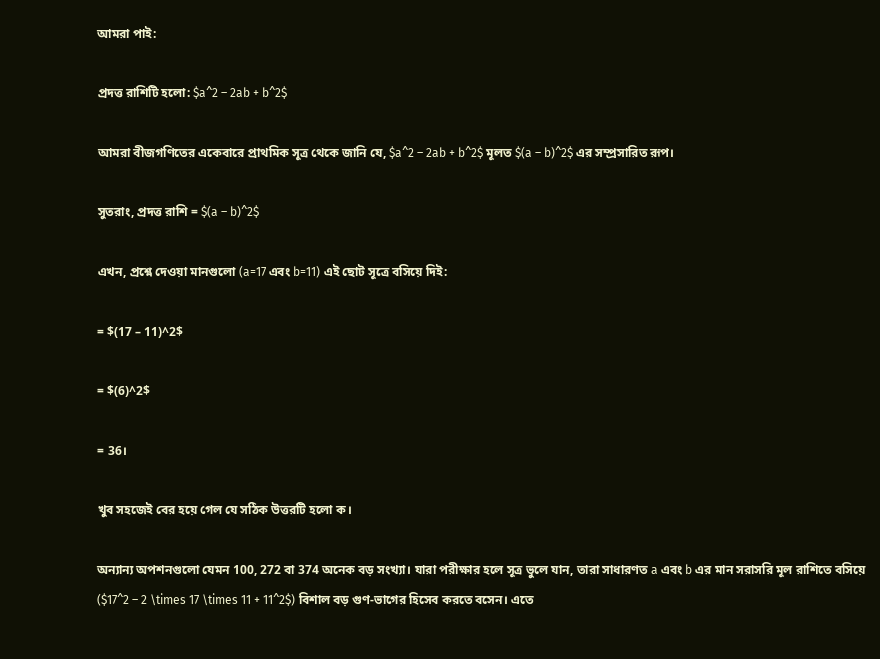আমরা পাই:

প্রদত্ত রাশিটি হলো: $a^2 – 2ab + b^2$

আমরা বীজগণিতের একেবারে প্রাথমিক সূত্র থেকে জানি যে, $a^2 – 2ab + b^2$ মূলত $(a – b)^2$ এর সম্প্রসারিত রূপ।

সুতরাং, প্রদত্ত রাশি = $(a – b)^2$

এখন, প্রশ্নে দেওয়া মানগুলো (a=17 এবং b=11) এই ছোট সূত্রে বসিয়ে দিই:

= $(17 – 11)^2$

= $(6)^2$

= 36।

খুব সহজেই বের হয়ে গেল যে সঠিক উত্তরটি হলো ক।

অন্যান্য অপশনগুলো যেমন 100, 272 বা 374 অনেক বড় সংখ্যা। যারা পরীক্ষার হলে সূত্র ভুলে যান, তারা সাধারণত a এবং b এর মান সরাসরি মূল রাশিতে বসিয়ে ($17^2 – 2 \times 17 \times 11 + 11^2$) বিশাল বড় গুণ-ভাগের হিসেব করতে বসেন। এতে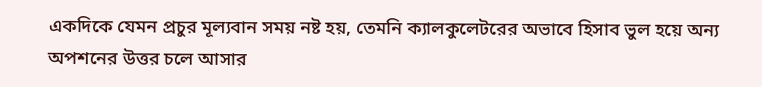একদিকে যেমন প্রচুর মূল্যবান সময় নষ্ট হয়, তেমনি ক্যালকুলেটরের অভাবে হিসাব ভুল হয়ে অন্য অপশনের উত্তর চলে আসার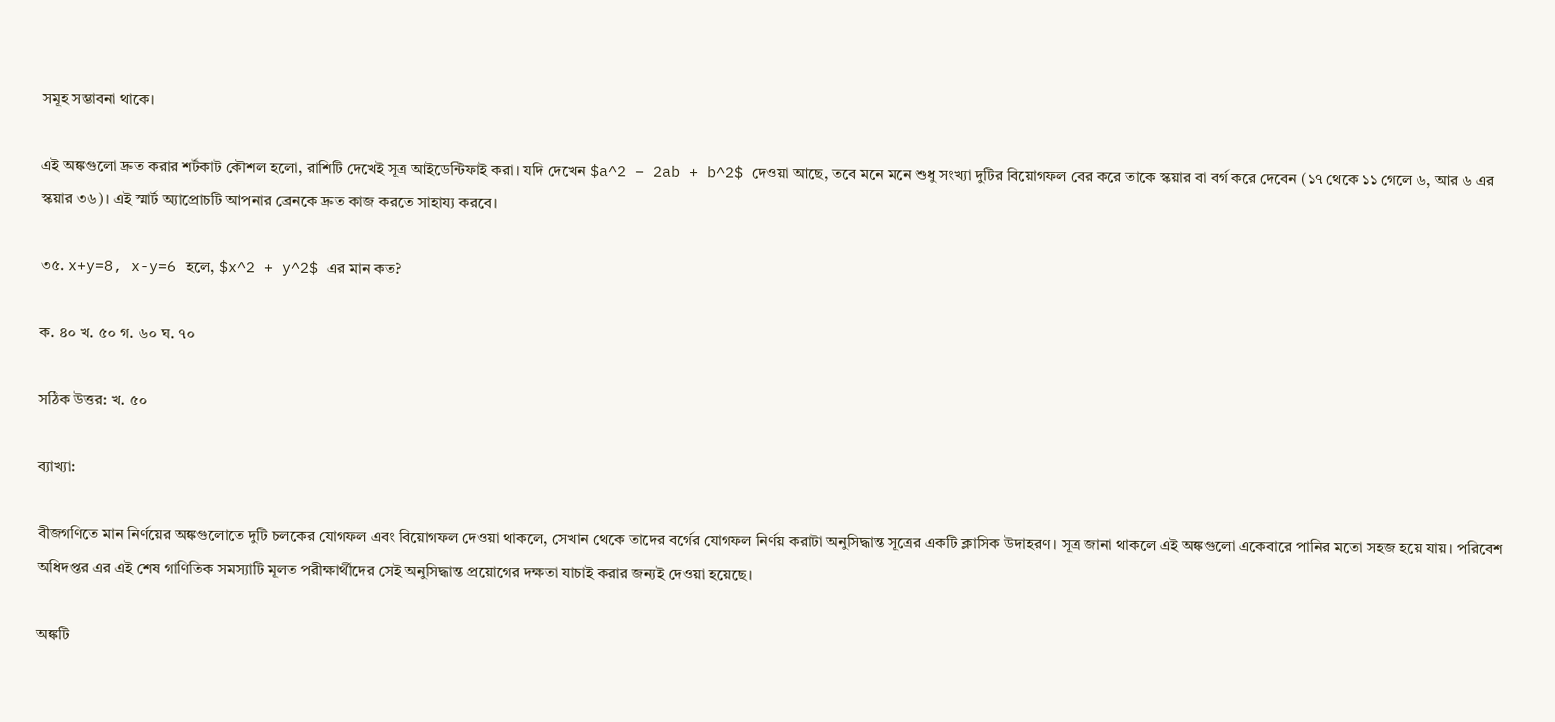সমূহ সম্ভাবনা থাকে।

এই অঙ্কগুলো দ্রুত করার শর্টকাট কৌশল হলো, রাশিটি দেখেই সূত্র আইডেন্টিফাই করা। যদি দেখেন $a^2 – 2ab + b^2$ দেওয়া আছে, তবে মনে মনে শুধু সংখ্যা দুটির বিয়োগফল বের করে তাকে স্কয়ার বা বর্গ করে দেবেন (১৭ থেকে ১১ গেলে ৬, আর ৬ এর স্কয়ার ৩৬)। এই স্মার্ট অ্যাপ্রোচটি আপনার ব্রেনকে দ্রুত কাজ করতে সাহায্য করবে।

৩৫. x+y=8, x-y=6 হলে, $x^2 + y^2$ এর মান কত?

ক. ৪০ খ. ৫০ গ. ৬০ ঘ. ৭০

সঠিক উত্তর: খ. ৫০

ব্যাখ্যা:

বীজগণিতে মান নির্ণয়ের অঙ্কগুলোতে দুটি চলকের যোগফল এবং বিয়োগফল দেওয়া থাকলে, সেখান থেকে তাদের বর্গের যোগফল নির্ণয় করাটা অনুসিদ্ধান্ত সূত্রের একটি ক্লাসিক উদাহরণ। সূত্র জানা থাকলে এই অঙ্কগুলো একেবারে পানির মতো সহজ হয়ে যায়। পরিবেশ অধিদপ্তর এর এই শেষ গাণিতিক সমস্যাটি মূলত পরীক্ষার্থীদের সেই অনুসিদ্ধান্ত প্রয়োগের দক্ষতা যাচাই করার জন্যই দেওয়া হয়েছে।

অঙ্কটি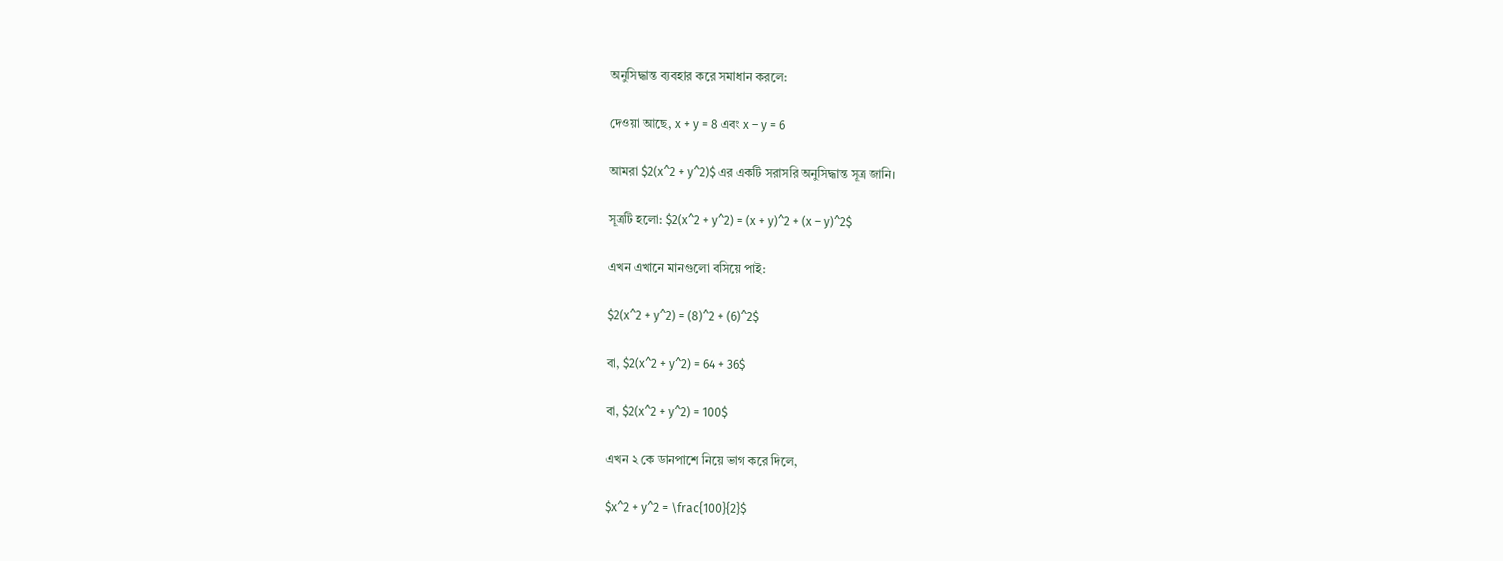অনুসিদ্ধান্ত ব্যবহার করে সমাধান করলে:

দেওয়া আছে, x + y = 8 এবং x – y = 6

আমরা $2(x^2 + y^2)$ এর একটি সরাসরি অনুসিদ্ধান্ত সূত্র জানি।

সূত্রটি হলো: $2(x^2 + y^2) = (x + y)^2 + (x – y)^2$

এখন এখানে মানগুলো বসিয়ে পাই:

$2(x^2 + y^2) = (8)^2 + (6)^2$

বা, $2(x^2 + y^2) = 64 + 36$

বা, $2(x^2 + y^2) = 100$

এখন ২ কে ডানপাশে নিয়ে ভাগ করে দিলে,

$x^2 + y^2 = \frac{100}{2}$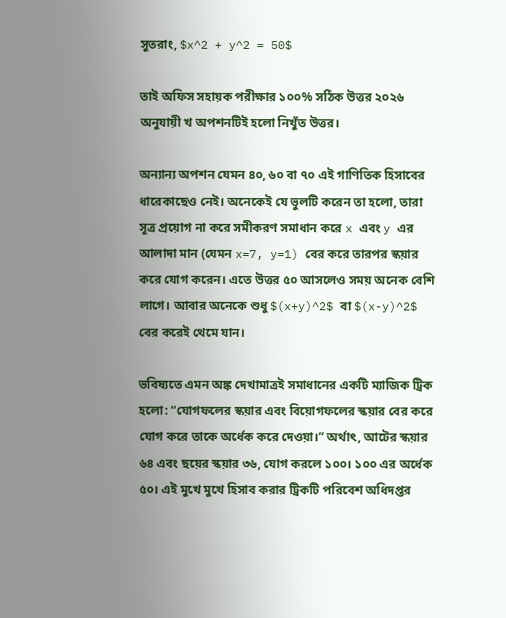সুতরাং, $x^2 + y^2 = 50$

তাই অফিস সহায়ক পরীক্ষার ১০০% সঠিক উত্তর ২০২৬ অনুযায়ী খ অপশনটিই হলো নিখুঁত উত্তর।

অন্যান্য অপশন যেমন ৪০, ৬০ বা ৭০ এই গাণিতিক হিসাবের ধারেকাছেও নেই। অনেকেই যে ভুলটি করেন তা হলো, তারা সূত্র প্রয়োগ না করে সমীকরণ সমাধান করে x এবং y এর আলাদা মান (যেমন x=7, y=1) বের করে তারপর স্কয়ার করে যোগ করেন। এতে উত্তর ৫০ আসলেও সময় অনেক বেশি লাগে। আবার অনেকে শুধু $(x+y)^2$ বা $(x-y)^2$ বের করেই থেমে যান।

ভবিষ্যতে এমন অঙ্ক দেখামাত্রই সমাধানের একটি ম্যাজিক ট্রিক হলো: “যোগফলের স্কয়ার এবং বিয়োগফলের স্কয়ার বের করে যোগ করে তাকে অর্ধেক করে দেওয়া।” অর্থাৎ, আটের স্কয়ার ৬৪ এবং ছয়ের স্কয়ার ৩৬, যোগ করলে ১০০। ১০০ এর অর্ধেক ৫০। এই মুখে মুখে হিসাব করার ট্রিকটি পরিবেশ অধিদপ্তর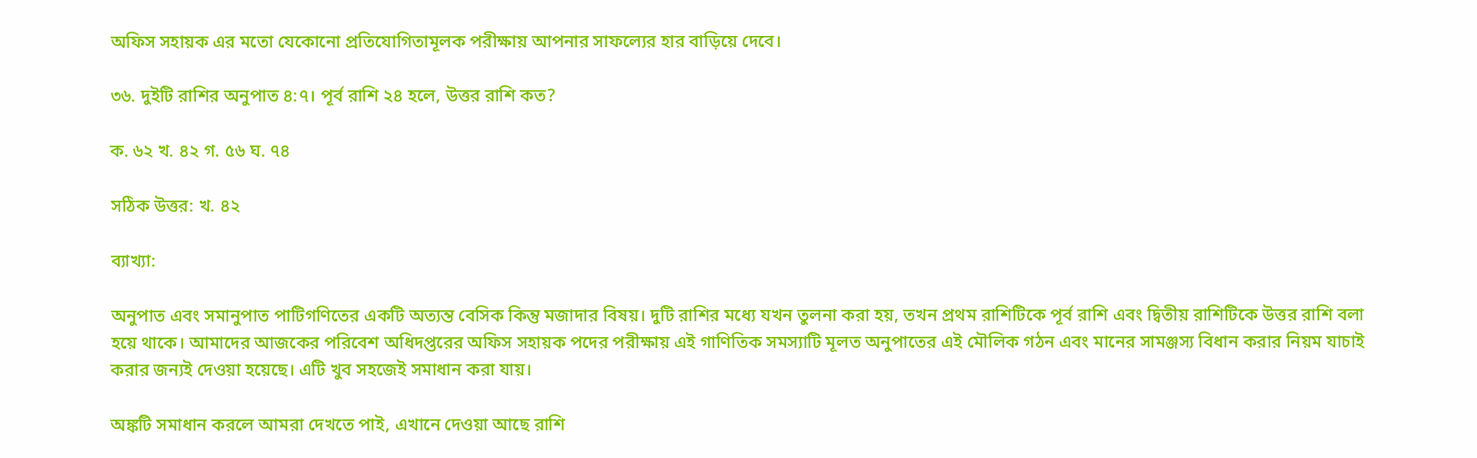অফিস সহায়ক এর মতো যেকোনো প্রতিযোগিতামূলক পরীক্ষায় আপনার সাফল্যের হার বাড়িয়ে দেবে।

৩৬. দুইটি রাশির অনুপাত ৪:৭। পূর্ব রাশি ২৪ হলে, উত্তর রাশি কত?

ক. ৬২ খ. ৪২ গ. ৫৬ ঘ. ৭৪

সঠিক উত্তর: খ. ৪২

ব্যাখ্যা:

অনুপাত এবং সমানুপাত পাটিগণিতের একটি অত্যন্ত বেসিক কিন্তু মজাদার বিষয়। দুটি রাশির মধ্যে যখন তুলনা করা হয়, তখন প্রথম রাশিটিকে পূর্ব রাশি এবং দ্বিতীয় রাশিটিকে উত্তর রাশি বলা হয়ে থাকে। আমাদের আজকের পরিবেশ অধিদপ্তরের অফিস সহায়ক পদের পরীক্ষায় এই গাণিতিক সমস্যাটি মূলত অনুপাতের এই মৌলিক গঠন এবং মানের সামঞ্জস্য বিধান করার নিয়ম যাচাই করার জন্যই দেওয়া হয়েছে। এটি খুব সহজেই সমাধান করা যায়।

অঙ্কটি সমাধান করলে আমরা দেখতে পাই, এখানে দেওয়া আছে রাশি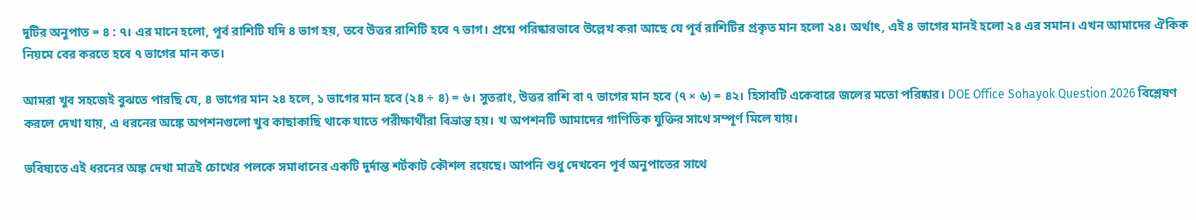দুটির অনুপাত = ৪ : ৭। এর মানে হলো, পূর্ব রাশিটি যদি ৪ ভাগ হয়, তবে উত্তর রাশিটি হবে ৭ ভাগ। প্রশ্নে পরিষ্কারভাবে উল্লেখ করা আছে যে পূর্ব রাশিটির প্রকৃত মান হলো ২৪। অর্থাৎ, এই ৪ ভাগের মানই হলো ২৪ এর সমান। এখন আমাদের ঐকিক নিয়মে বের করতে হবে ৭ ভাগের মান কত।

আমরা খুব সহজেই বুঝতে পারছি যে, ৪ ভাগের মান ২৪ হলে, ১ ভাগের মান হবে (২৪ ÷ ৪) = ৬। সুতরাং, উত্তর রাশি বা ৭ ভাগের মান হবে (৭ × ৬) = ৪২। হিসাবটি একেবারে জলের মতো পরিষ্কার। DOE Office Sohayok Question 2026 বিশ্লেষণ করলে দেখা যায়, এ ধরনের অঙ্কে অপশনগুলো খুব কাছাকাছি থাকে যাতে পরীক্ষার্থীরা বিভ্রান্ত হয়। খ অপশনটি আমাদের গাণিতিক যুক্তির সাথে সম্পূর্ণ মিলে যায়।

ভবিষ্যতে এই ধরনের অঙ্ক দেখা মাত্রই চোখের পলকে সমাধানের একটি দুর্দান্ত শর্টকাট কৌশল রয়েছে। আপনি শুধু দেখবেন পূর্ব অনুপাতের সাথে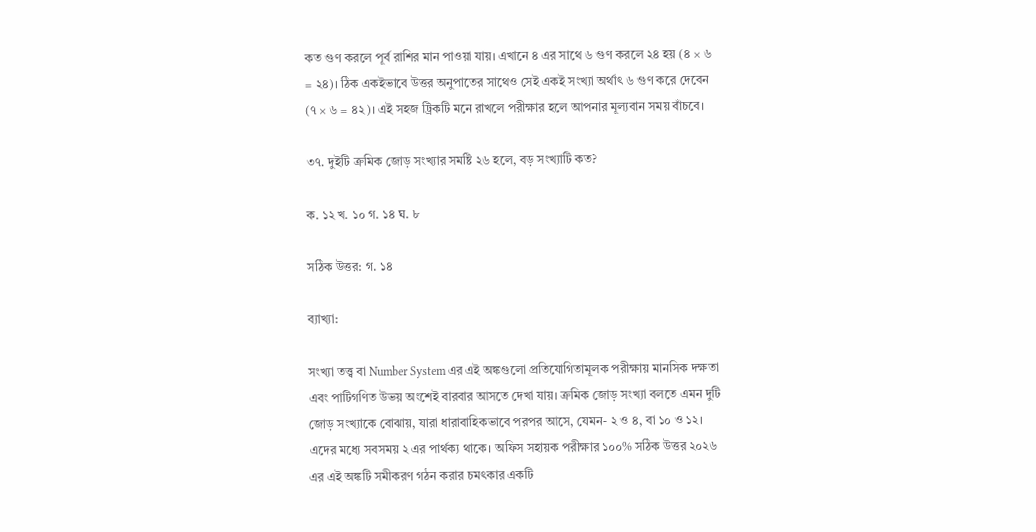কত গুণ করলে পূর্ব রাশির মান পাওয়া যায়। এখানে ৪ এর সাথে ৬ গুণ করলে ২৪ হয় (৪ × ৬ = ২৪)। ঠিক একইভাবে উত্তর অনুপাতের সাথেও সেই একই সংখ্যা অর্থাৎ ৬ গুণ করে দেবেন (৭ × ৬ = ৪২)। এই সহজ ট্রিকটি মনে রাখলে পরীক্ষার হলে আপনার মূল্যবান সময় বাঁচবে।

৩৭. দুইটি ক্রমিক জোড় সংখ্যার সমষ্টি ২৬ হলে, বড় সংখ্যাটি কত?

ক. ১২ খ. ১০ গ. ১৪ ঘ. ৮

সঠিক উত্তর: গ. ১৪

ব্যাখ্যা:

সংখ্যা তত্ত্ব বা Number System এর এই অঙ্কগুলো প্রতিযোগিতামূলক পরীক্ষায় মানসিক দক্ষতা এবং পাটিগণিত উভয় অংশেই বারবার আসতে দেখা যায়। ক্রমিক জোড় সংখ্যা বলতে এমন দুটি জোড় সংখ্যাকে বোঝায়, যারা ধারাবাহিকভাবে পরপর আসে, যেমন- ২ ও ৪, বা ১০ ও ১২। এদের মধ্যে সবসময় ২ এর পার্থক্য থাকে। অফিস সহায়ক পরীক্ষার ১০০% সঠিক উত্তর ২০২৬ এর এই অঙ্কটি সমীকরণ গঠন করার চমৎকার একটি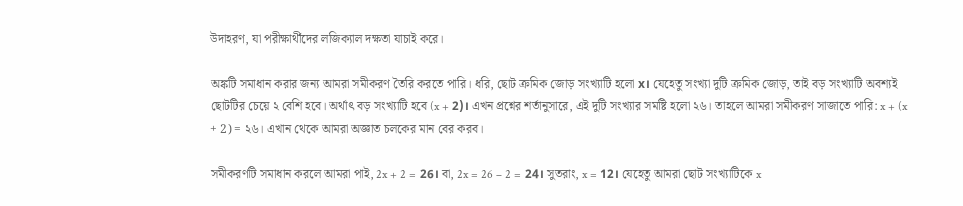উদাহরণ, যা পরীক্ষার্থীদের লজিক্যাল দক্ষতা যাচাই করে।

অঙ্কটি সমাধান করার জন্য আমরা সমীকরণ তৈরি করতে পারি। ধরি, ছোট ক্রমিক জোড় সংখ্যাটি হলো x। যেহেতু সংখ্যা দুটি ক্রমিক জোড়, তাই বড় সংখ্যাটি অবশ্যই ছোটটির চেয়ে ২ বেশি হবে। অর্থাৎ বড় সংখ্যাটি হবে (x + 2)। এখন প্রশ্নের শর্তানুসারে, এই দুটি সংখ্যার সমষ্টি হলো ২৬। তাহলে আমরা সমীকরণ সাজাতে পারি: x + (x + 2) = ২৬। এখান থেকে আমরা অজ্ঞাত চলকের মান বের করব।

সমীকরণটি সমাধান করলে আমরা পাই, 2x + 2 = 26। বা, 2x = 26 – 2 = 24। সুতরাং, x = 12। যেহেতু আমরা ছোট সংখ্যাটিকে x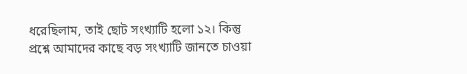ধরেছিলাম, তাই ছোট সংখ্যাটি হলো ১২। কিন্তু প্রশ্নে আমাদের কাছে বড় সংখ্যাটি জানতে চাওয়া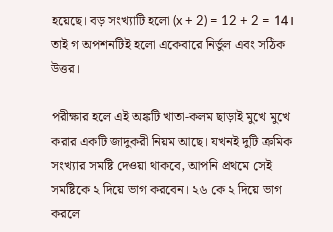হয়েছে। বড় সংখ্যাটি হলো (x + 2) = 12 + 2 = 14। তাই গ অপশনটিই হলো একেবারে নির্ভুল এবং সঠিক উত্তর।

পরীক্ষার হলে এই অঙ্কটি খাতা-কলম ছাড়াই মুখে মুখে করার একটি জাদুকরী নিয়ম আছে। যখনই দুটি ক্রমিক সংখ্যার সমষ্টি দেওয়া থাকবে, আপনি প্রথমে সেই সমষ্টিকে ২ দিয়ে ভাগ করবেন। ২৬ কে ২ দিয়ে ভাগ করলে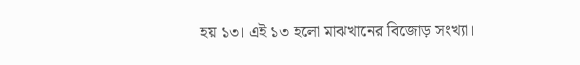হয় ১৩। এই ১৩ হলো মাঝখানের বিজোড় সংখ্যা।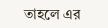তাহলে এর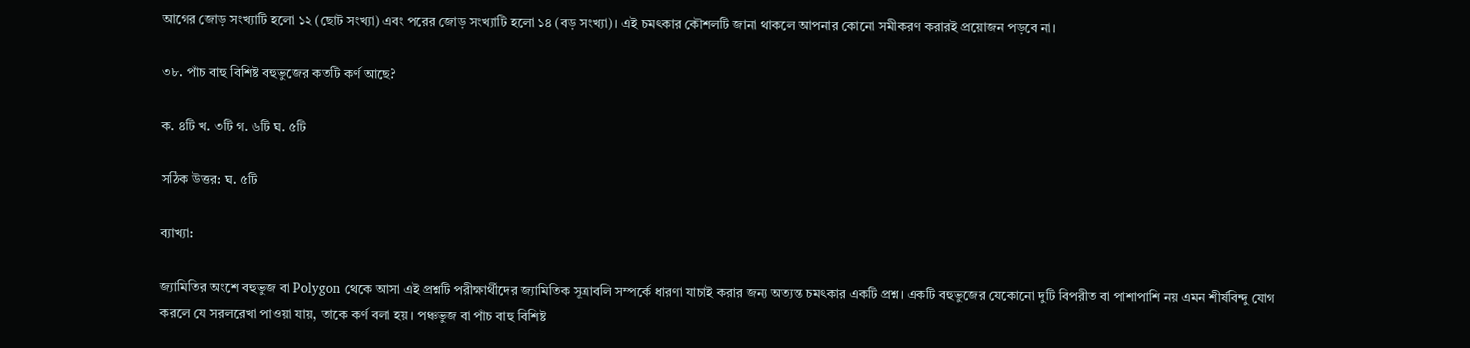আগের জোড় সংখ্যাটি হলো ১২ (ছোট সংখ্যা) এবং পরের জোড় সংখ্যাটি হলো ১৪ (বড় সংখ্যা)। এই চমৎকার কৌশলটি জানা থাকলে আপনার কোনো সমীকরণ করারই প্রয়োজন পড়বে না।

৩৮. পাঁচ বাহু বিশিষ্ট বহুভুজের কতটি কর্ণ আছে?

ক. ৪টি খ. ৩টি গ. ৬টি ঘ. ৫টি

সঠিক উত্তর: ঘ. ৫টি

ব্যাখ্যা:

জ্যামিতির অংশে বহুভুজ বা Polygon থেকে আসা এই প্রশ্নটি পরীক্ষার্থীদের জ্যামিতিক সূত্রাবলি সম্পর্কে ধারণা যাচাই করার জন্য অত্যন্ত চমৎকার একটি প্রশ্ন। একটি বহুভুজের যেকোনো দুটি বিপরীত বা পাশাপাশি নয় এমন শীর্ষবিন্দু যোগ করলে যে সরলরেখা পাওয়া যায়, তাকে কর্ণ বলা হয়। পঞ্চভুজ বা পাঁচ বাহু বিশিষ্ট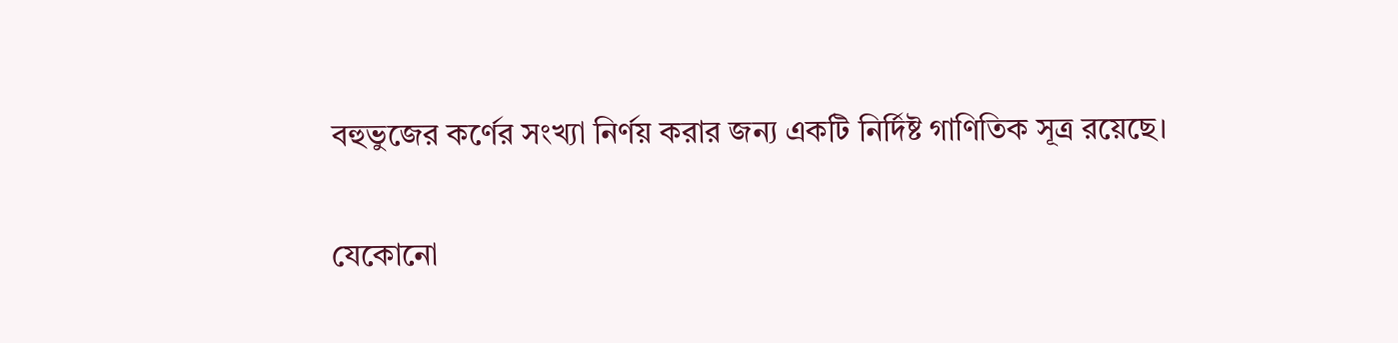বহুভুজের কর্ণের সংখ্যা নির্ণয় করার জন্য একটি নির্দিষ্ট গাণিতিক সূত্র রয়েছে।

যেকোনো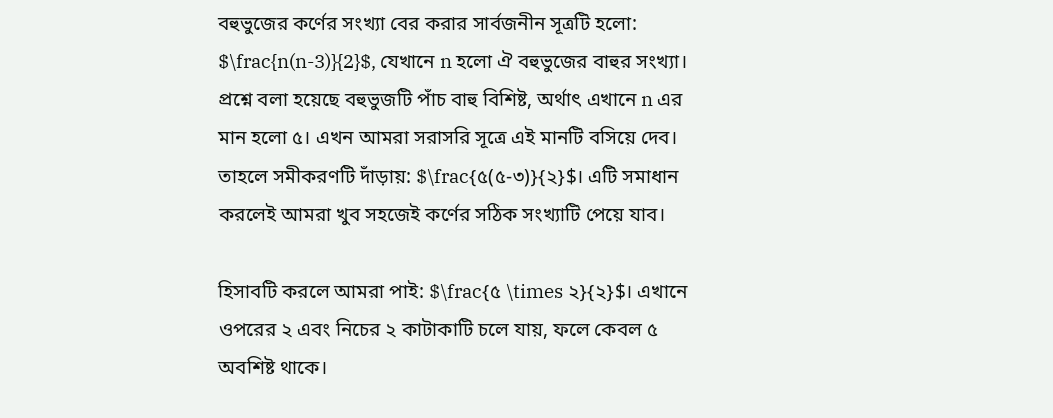বহুভুজের কর্ণের সংখ্যা বের করার সার্বজনীন সূত্রটি হলো: $\frac{n(n-3)}{2}$, যেখানে n হলো ঐ বহুভুজের বাহুর সংখ্যা। প্রশ্নে বলা হয়েছে বহুভুজটি পাঁচ বাহু বিশিষ্ট, অর্থাৎ এখানে n এর মান হলো ৫। এখন আমরা সরাসরি সূত্রে এই মানটি বসিয়ে দেব। তাহলে সমীকরণটি দাঁড়ায়: $\frac{৫(৫-৩)}{২}$। এটি সমাধান করলেই আমরা খুব সহজেই কর্ণের সঠিক সংখ্যাটি পেয়ে যাব।

হিসাবটি করলে আমরা পাই: $\frac{৫ \times ২}{২}$। এখানে ওপরের ২ এবং নিচের ২ কাটাকাটি চলে যায়, ফলে কেবল ৫ অবশিষ্ট থাকে।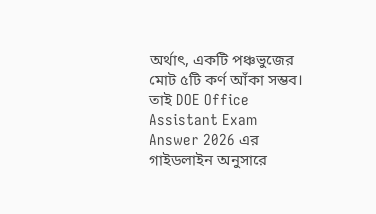অর্থাৎ, একটি পঞ্চভুজের মোট ৫টি কর্ণ আঁকা সম্ভব। তাই DOE Office Assistant Exam Answer 2026 এর গাইডলাইন অনুসারে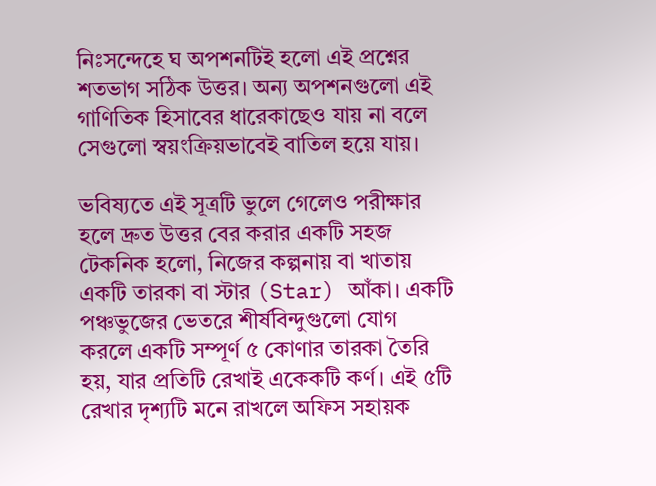নিঃসন্দেহে ঘ অপশনটিই হলো এই প্রশ্নের শতভাগ সঠিক উত্তর। অন্য অপশনগুলো এই গাণিতিক হিসাবের ধারেকাছেও যায় না বলে সেগুলো স্বয়ংক্রিয়ভাবেই বাতিল হয়ে যায়।

ভবিষ্যতে এই সূত্রটি ভুলে গেলেও পরীক্ষার হলে দ্রুত উত্তর বের করার একটি সহজ টেকনিক হলো, নিজের কল্পনায় বা খাতায় একটি তারকা বা স্টার (Star) আঁকা। একটি পঞ্চভুজের ভেতরে শীর্ষবিন্দুগুলো যোগ করলে একটি সম্পূর্ণ ৫ কোণার তারকা তৈরি হয়, যার প্রতিটি রেখাই একেকটি কর্ণ। এই ৫টি রেখার দৃশ্যটি মনে রাখলে অফিস সহায়ক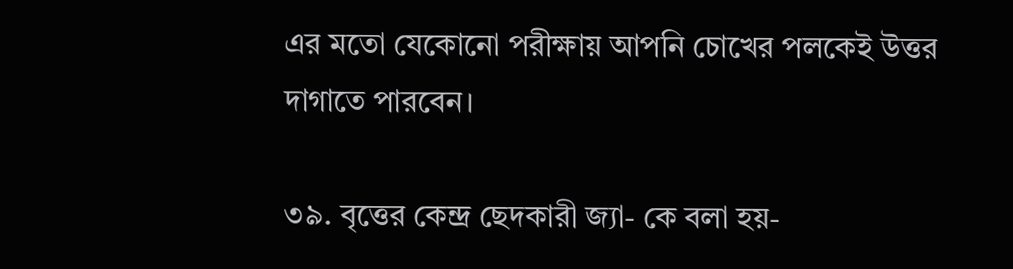এর মতো যেকোনো পরীক্ষায় আপনি চোখের পলকেই উত্তর দাগাতে পারবেন।

৩৯. বৃত্তের কেন্দ্র ছেদকারী জ্যা- কে বলা হয়-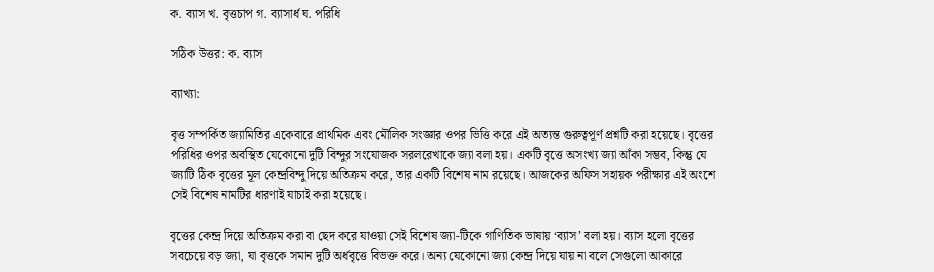ক. ব্যাস খ. বৃত্তচাপ গ. ব্যাসার্ধ ঘ. পরিধি

সঠিক উত্তর: ক. ব্যাস

ব্যাখ্যা:

বৃত্ত সম্পর্কিত জ্যামিতির একেবারে প্রাথমিক এবং মৌলিক সংজ্ঞার ওপর ভিত্তি করে এই অত্যন্ত গুরুত্বপূর্ণ প্রশ্নটি করা হয়েছে। বৃত্তের পরিধির ওপর অবস্থিত যেকোনো দুটি বিন্দুর সংযোজক সরলরেখাকে জ্যা বলা হয়। একটি বৃত্তে অসংখ্য জ্যা আঁকা সম্ভব, কিন্তু যে জ্যাটি ঠিক বৃত্তের মূল কেন্দ্রবিন্দু দিয়ে অতিক্রম করে, তার একটি বিশেষ নাম রয়েছে। আজকের অফিস সহায়ক পরীক্ষার এই অংশে সেই বিশেষ নামটির ধারণাই যাচাই করা হয়েছে।

বৃত্তের কেন্দ্র দিয়ে অতিক্রম করা বা ছেদ করে যাওয়া সেই বিশেষ জ্যা-টিকে গাণিতিক ভাষায় ‘ব্যাস’ বলা হয়। ব্যাস হলো বৃত্তের সবচেয়ে বড় জ্যা, যা বৃত্তকে সমান দুটি অর্ধবৃত্তে বিভক্ত করে। অন্য যেকোনো জ্যা কেন্দ্র দিয়ে যায় না বলে সেগুলো আকারে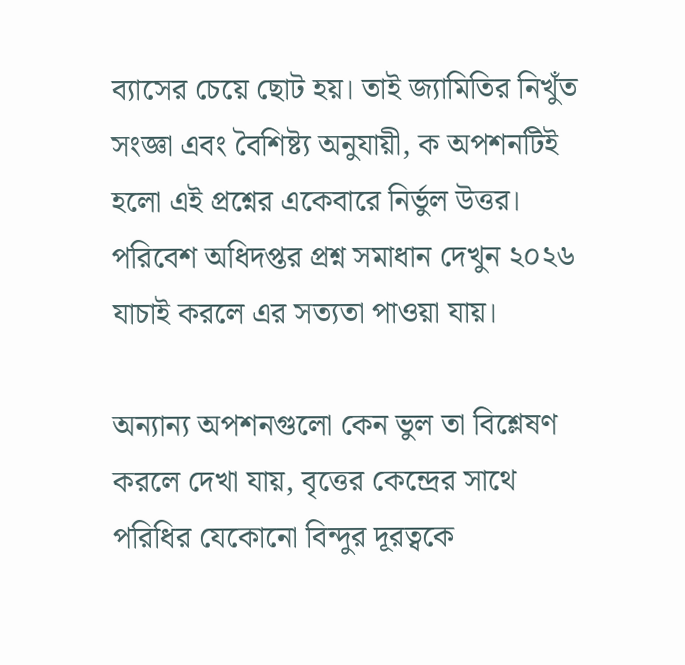ব্যাসের চেয়ে ছোট হয়। তাই জ্যামিতির নিখুঁত সংজ্ঞা এবং বৈশিষ্ট্য অনুযায়ী, ক অপশনটিই হলো এই প্রশ্নের একেবারে নির্ভুল উত্তর। পরিবেশ অধিদপ্তর প্রশ্ন সমাধান দেখুন ২০২৬ যাচাই করলে এর সত্যতা পাওয়া যায়।

অন্যান্য অপশনগুলো কেন ভুল তা বিশ্লেষণ করলে দেখা যায়, বৃত্তের কেন্দ্রের সাথে পরিধির যেকোনো বিন্দুর দূরত্বকে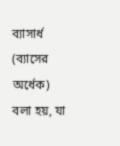ব্যাসার্ধ (ব্যাসের অর্ধেক) বলা হয়, যা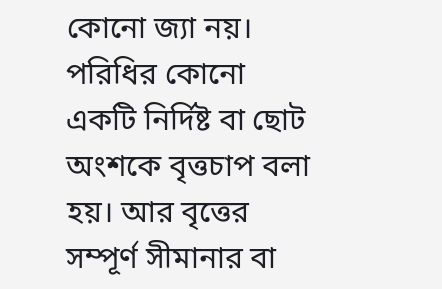কোনো জ্যা নয়। পরিধির কোনো একটি নির্দিষ্ট বা ছোট অংশকে বৃত্তচাপ বলা হয়। আর বৃত্তের সম্পূর্ণ সীমানার বা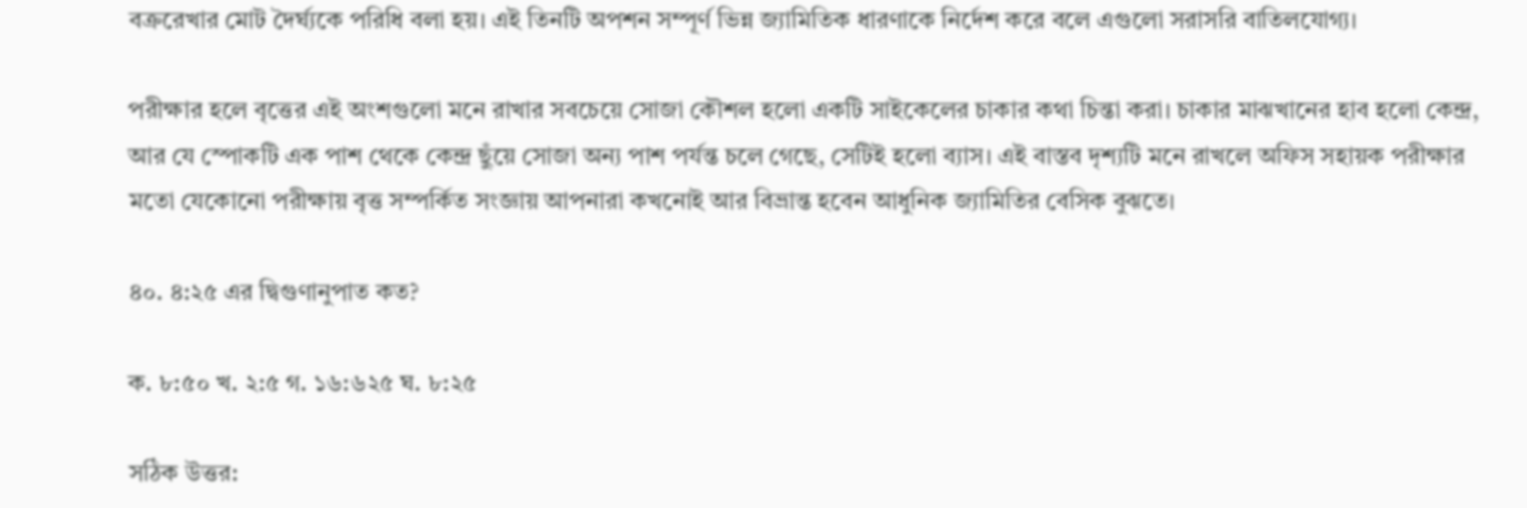বক্ররেখার মোট দৈর্ঘ্যকে পরিধি বলা হয়। এই তিনটি অপশন সম্পূর্ণ ভিন্ন জ্যামিতিক ধারণাকে নির্দেশ করে বলে এগুলো সরাসরি বাতিলযোগ্য।

পরীক্ষার হলে বৃত্তের এই অংশগুলো মনে রাখার সবচেয়ে সোজা কৌশল হলো একটি সাইকেলের চাকার কথা চিন্তা করা। চাকার মাঝখানের হাব হলো কেন্দ্র, আর যে স্পোকটি এক পাশ থেকে কেন্দ্র ছুঁয়ে সোজা অন্য পাশ পর্যন্ত চলে গেছে, সেটিই হলো ব্যাস। এই বাস্তব দৃশ্যটি মনে রাখলে অফিস সহায়ক পরীক্ষার মতো যেকোনো পরীক্ষায় বৃত্ত সম্পর্কিত সংজ্ঞায় আপনারা কখনোই আর বিভ্রান্ত হবেন আধুনিক জ্যামিতির বেসিক বুঝতে।

৪০. ৪:২৫ এর দ্বিগুণানুপাত কত?

ক. ৮:৫০ খ. ২:৫ গ. ১৬:৬২৫ ঘ. ৮:২৫

সঠিক উত্তর: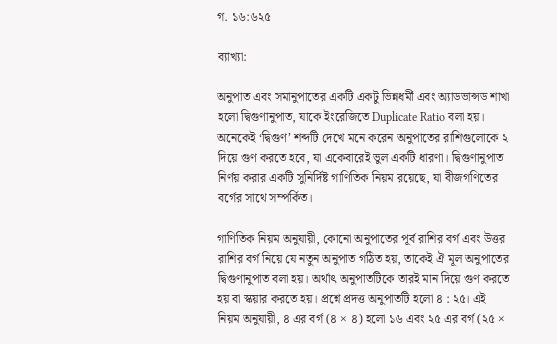গ. ১৬:৬২৫

ব্যাখ্যা:

অনুপাত এবং সমানুপাতের একটি একটু ভিন্নধর্মী এবং অ্যাডভান্সড শাখা হলো দ্বিগুণানুপাত, যাকে ইংরেজিতে Duplicate Ratio বলা হয়। অনেকেই ‘দ্বিগুণ’ শব্দটি দেখে মনে করেন অনুপাতের রাশিগুলোকে ২ দিয়ে গুণ করতে হবে, যা একেবারেই ভুল একটি ধারণা। দ্বিগুণানুপাত নির্ণয় করার একটি সুনির্দিষ্ট গাণিতিক নিয়ম রয়েছে, যা বীজগণিতের বর্গের সাথে সম্পর্কিত।

গাণিতিক নিয়ম অনুযায়ী, কোনো অনুপাতের পূর্ব রাশির বর্গ এবং উত্তর রাশির বর্গ নিয়ে যে নতুন অনুপাত গঠিত হয়, তাকেই ঐ মূল অনুপাতের দ্বিগুণানুপাত বলা হয়। অর্থাৎ অনুপাতটিকে তারই মান দিয়ে গুণ করতে হয় বা স্কয়ার করতে হয়। প্রশ্নে প্রদত্ত অনুপাতটি হলো ৪ : ২৫। এই নিয়ম অনুযায়ী, ৪ এর বর্গ (৪ × ৪) হলো ১৬ এবং ২৫ এর বর্গ (২৫ ×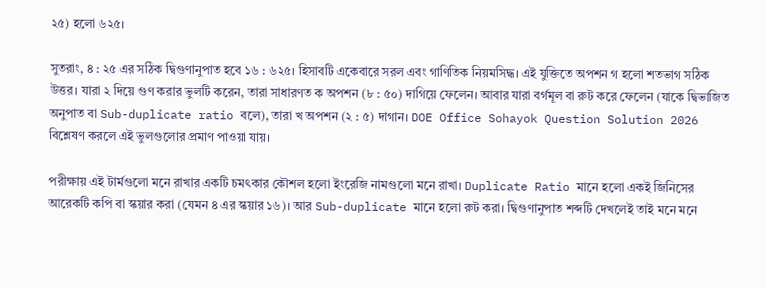২৫) হলো ৬২৫।

সুতরাং, ৪ : ২৫ এর সঠিক দ্বিগুণানুপাত হবে ১৬ : ৬২৫। হিসাবটি একেবারে সরল এবং গাণিতিক নিয়মসিদ্ধ। এই যুক্তিতে অপশন গ হলো শতভাগ সঠিক উত্তর। যারা ২ দিয়ে গুণ করার ভুলটি করেন, তারা সাধারণত ক অপশন (৮ : ৫০) দাগিয়ে ফেলেন। আবার যারা বর্গমূল বা রুট করে ফেলেন (যাকে দ্বিভাজিত অনুপাত বা Sub-duplicate ratio বলে), তারা খ অপশন (২ : ৫) দাগান। DOE Office Sohayok Question Solution 2026 বিশ্লেষণ করলে এই ভুলগুলোর প্রমাণ পাওয়া যায়।

পরীক্ষায় এই টার্মগুলো মনে রাখার একটি চমৎকার কৌশল হলো ইংরেজি নামগুলো মনে রাখা। Duplicate Ratio মানে হলো একই জিনিসের আরেকটি কপি বা স্কয়ার করা (যেমন ৪ এর স্কয়ার ১৬)। আর Sub-duplicate মানে হলো রুট করা। দ্বিগুণানুপাত শব্দটি দেখলেই তাই মনে মনে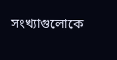সংখ্যাগুলোকে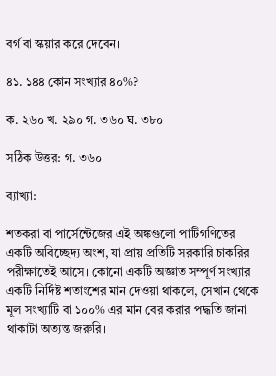বর্গ বা স্কয়ার করে দেবেন।

৪১. ১৪৪ কোন সংখ্যার ৪০%?

ক. ২৬০ খ. ২৯০ গ. ৩৬০ ঘ. ৩৮০

সঠিক উত্তর: গ. ৩৬০

ব্যাখ্যা:

শতকরা বা পার্সেন্টেজের এই অঙ্কগুলো পাটিগণিতের একটি অবিচ্ছেদ্য অংশ, যা প্রায় প্রতিটি সরকারি চাকরির পরীক্ষাতেই আসে। কোনো একটি অজ্ঞাত সম্পূর্ণ সংখ্যার একটি নির্দিষ্ট শতাংশের মান দেওয়া থাকলে, সেখান থেকে মূল সংখ্যাটি বা ১০০% এর মান বের করার পদ্ধতি জানা থাকাটা অত্যন্ত জরুরি।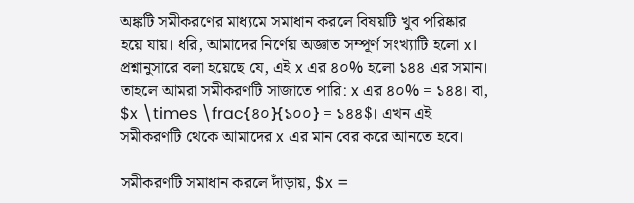অঙ্কটি সমীকরণের মাধ্যমে সমাধান করলে বিষয়টি খুব পরিষ্কার হয়ে যায়। ধরি, আমাদের নির্ণেয় অজ্ঞাত সম্পূর্ণ সংখ্যাটি হলো x। প্রশ্নানুসারে বলা হয়েছে যে, এই x এর ৪০% হলো ১৪৪ এর সমান। তাহলে আমরা সমীকরণটি সাজাতে পারি: x এর ৪০% = ১৪৪। বা, $x \times \frac{৪০}{১০০} = ১৪৪$। এখন এই সমীকরণটি থেকে আমাদের x এর মান বের করে আনতে হবে।

সমীকরণটি সমাধান করলে দাঁড়ায়, $x =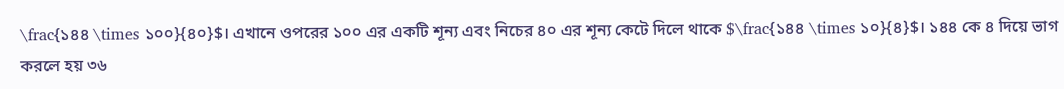\frac{১৪৪ \times ১০০}{৪০}$। এখানে ওপরের ১০০ এর একটি শূন্য এবং নিচের ৪০ এর শূন্য কেটে দিলে থাকে $\frac{১৪৪ \times ১০}{৪}$। ১৪৪ কে ৪ দিয়ে ভাগ করলে হয় ৩৬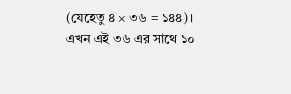(যেহেতু ৪ × ৩৬ = ১৪৪)। এখন এই ৩৬ এর সাথে ১০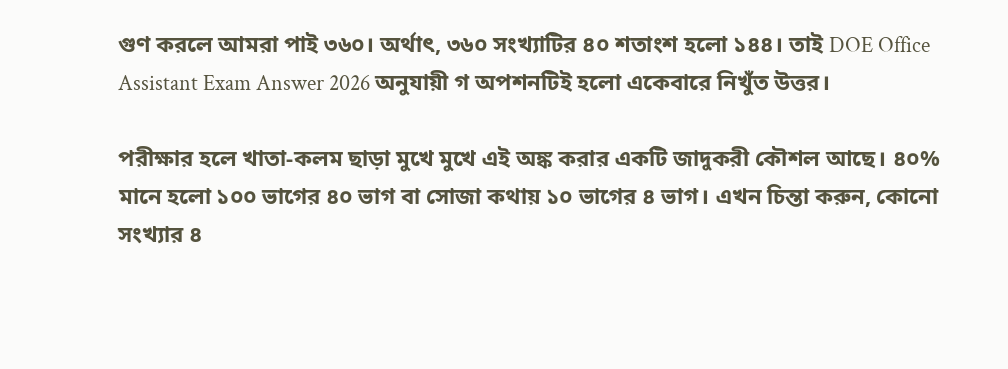গুণ করলে আমরা পাই ৩৬০। অর্থাৎ, ৩৬০ সংখ্যাটির ৪০ শতাংশ হলো ১৪৪। তাই DOE Office Assistant Exam Answer 2026 অনুযায়ী গ অপশনটিই হলো একেবারে নিখুঁত উত্তর।

পরীক্ষার হলে খাতা-কলম ছাড়া মুখে মুখে এই অঙ্ক করার একটি জাদুকরী কৌশল আছে। ৪০% মানে হলো ১০০ ভাগের ৪০ ভাগ বা সোজা কথায় ১০ ভাগের ৪ ভাগ। এখন চিন্তা করুন, কোনো সংখ্যার ৪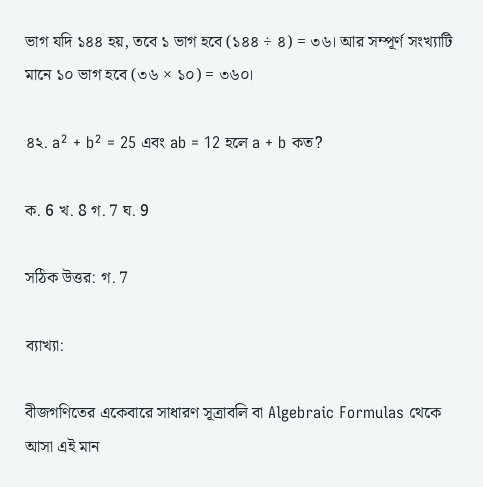ভাগ যদি ১৪৪ হয়, তবে ১ ভাগ হবে (১৪৪ ÷ ৪) = ৩৬। আর সম্পূর্ণ সংখ্যাটি মানে ১০ ভাগ হবে (৩৬ × ১০) = ৩৬০।

৪২. a² + b² = 25 এবং ab = 12 হলে a + b কত?

ক. 6 খ. 8 গ. 7 ঘ. 9

সঠিক উত্তর: গ. 7

ব্যাখ্যা:

বীজগণিতের একেবারে সাধারণ সূত্রাবলি বা Algebraic Formulas থেকে আসা এই মান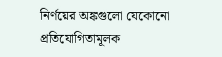নির্ণয়ের অঙ্কগুলো যেকোনো প্রতিযোগিতামূলক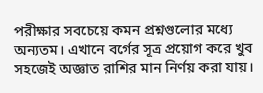পরীক্ষার সবচেয়ে কমন প্রশ্নগুলোর মধ্যে অন্যতম। এখানে বর্গের সূত্র প্রয়োগ করে খুব সহজেই অজ্ঞাত রাশির মান নির্ণয় করা যায়।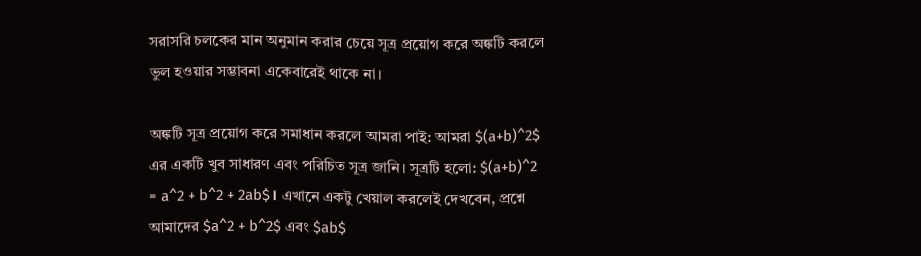সরাসরি চলকের মান অনুমান করার চেয়ে সূত্র প্রয়োগ করে অঙ্কটি করলে ভুল হওয়ার সম্ভাবনা একেবারেই থাকে না।

অঙ্কটি সূত্র প্রয়োগ করে সমাধান করলে আমরা পাই: আমরা $(a+b)^2$ এর একটি খুব সাধারণ এবং পরিচিত সূত্র জানি। সূত্রটি হলো: $(a+b)^2 = a^2 + b^2 + 2ab$। এখানে একটু খেয়াল করলেই দেখবেন, প্রশ্নে আমাদের $a^2 + b^2$ এবং $ab$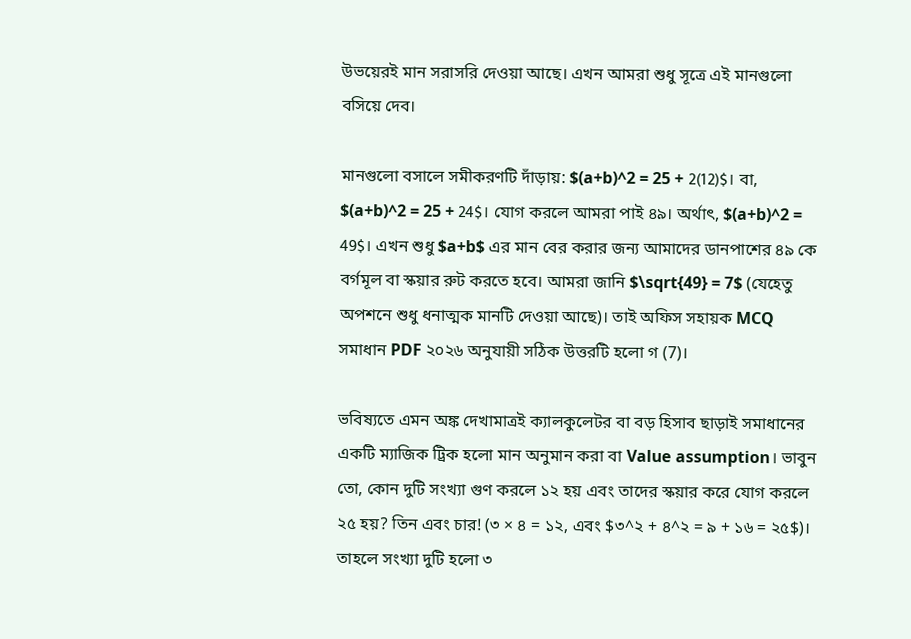উভয়েরই মান সরাসরি দেওয়া আছে। এখন আমরা শুধু সূত্রে এই মানগুলো বসিয়ে দেব।

মানগুলো বসালে সমীকরণটি দাঁড়ায়: $(a+b)^2 = 25 + 2(12)$। বা, $(a+b)^2 = 25 + 24$। যোগ করলে আমরা পাই ৪৯। অর্থাৎ, $(a+b)^2 = 49$। এখন শুধু $a+b$ এর মান বের করার জন্য আমাদের ডানপাশের ৪৯ কে বর্গমূল বা স্কয়ার রুট করতে হবে। আমরা জানি $\sqrt{49} = 7$ (যেহেতু অপশনে শুধু ধনাত্মক মানটি দেওয়া আছে)। তাই অফিস সহায়ক MCQ সমাধান PDF ২০২৬ অনুযায়ী সঠিক উত্তরটি হলো গ (7)।

ভবিষ্যতে এমন অঙ্ক দেখামাত্রই ক্যালকুলেটর বা বড় হিসাব ছাড়াই সমাধানের একটি ম্যাজিক ট্রিক হলো মান অনুমান করা বা Value assumption। ভাবুন তো, কোন দুটি সংখ্যা গুণ করলে ১২ হয় এবং তাদের স্কয়ার করে যোগ করলে ২৫ হয়? তিন এবং চার! (৩ × ৪ = ১২, এবং $৩^২ + ৪^২ = ৯ + ১৬ = ২৫$)। তাহলে সংখ্যা দুটি হলো ৩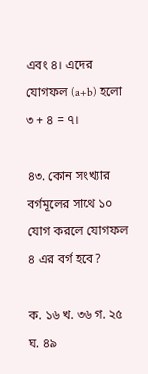এবং ৪। এদের যোগফল (a+b) হলো ৩ + ৪ = ৭।

৪৩. কোন সংখ্যার বর্গমূলের সাথে ১০ যোগ করলে যোগফল ৪ এর বর্গ হবে?

ক. ১৬ খ. ৩৬ গ. ২৫ ঘ. ৪৯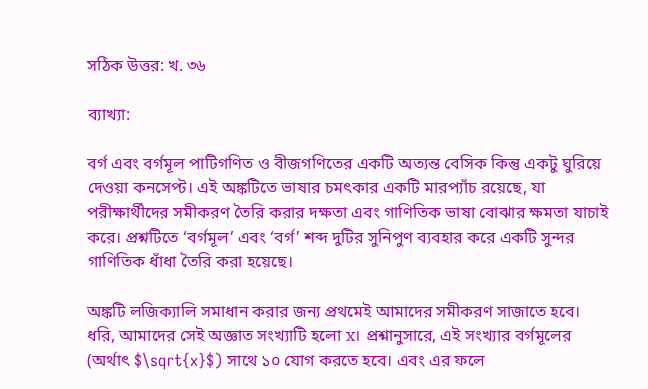সঠিক উত্তর: খ. ৩৬

ব্যাখ্যা:

বর্গ এবং বর্গমূল পাটিগণিত ও বীজগণিতের একটি অত্যন্ত বেসিক কিন্তু একটু ঘুরিয়ে দেওয়া কনসেপ্ট। এই অঙ্কটিতে ভাষার চমৎকার একটি মারপ্যাঁচ রয়েছে, যা পরীক্ষার্থীদের সমীকরণ তৈরি করার দক্ষতা এবং গাণিতিক ভাষা বোঝার ক্ষমতা যাচাই করে। প্রশ্নটিতে ‘বর্গমূল’ এবং ‘বর্গ’ শব্দ দুটির সুনিপুণ ব্যবহার করে একটি সুন্দর গাণিতিক ধাঁধা তৈরি করা হয়েছে।

অঙ্কটি লজিক্যালি সমাধান করার জন্য প্রথমেই আমাদের সমীকরণ সাজাতে হবে। ধরি, আমাদের সেই অজ্ঞাত সংখ্যাটি হলো x। প্রশ্নানুসারে, এই সংখ্যার বর্গমূলের (অর্থাৎ $\sqrt{x}$) সাথে ১০ যোগ করতে হবে। এবং এর ফলে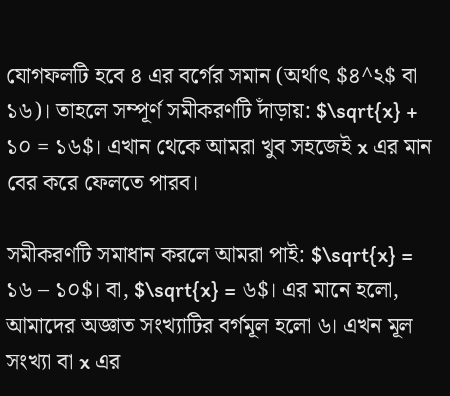যোগফলটি হবে ৪ এর বর্গের সমান (অর্থাৎ $৪^২$ বা ১৬)। তাহলে সম্পূর্ণ সমীকরণটি দাঁড়ায়: $\sqrt{x} + ১০ = ১৬$। এখান থেকে আমরা খুব সহজেই x এর মান বের করে ফেলতে পারব।

সমীকরণটি সমাধান করলে আমরা পাই: $\sqrt{x} = ১৬ – ১০$। বা, $\sqrt{x} = ৬$। এর মানে হলো, আমাদের অজ্ঞাত সংখ্যাটির বর্গমূল হলো ৬। এখন মূল সংখ্যা বা x এর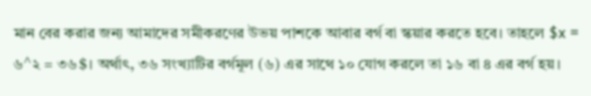মান বের করার জন্য আমাদের সমীকরণের উভয় পাশকে আবার বর্গ বা স্কয়ার করতে হবে। তাহলে $x = ৬^২ = ৩৬$। অর্থাৎ, ৩৬ সংখ্যাটির বর্গমূল (৬) এর সাথে ১০ যোগ করলে তা ১৬ বা ৪ এর বর্গ হয়।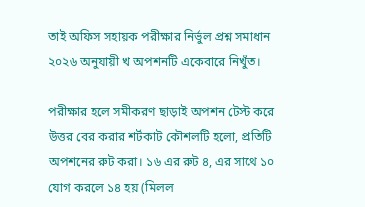তাই অফিস সহায়ক পরীক্ষার নির্ভুল প্রশ্ন সমাধান ২০২৬ অনুযায়ী খ অপশনটি একেবারে নিখুঁত।

পরীক্ষার হলে সমীকরণ ছাড়াই অপশন টেস্ট করে উত্তর বের করার শর্টকাট কৌশলটি হলো, প্রতিটি অপশনের রুট করা। ১৬ এর রুট ৪, এর সাথে ১০ যোগ করলে ১৪ হয় (মিলল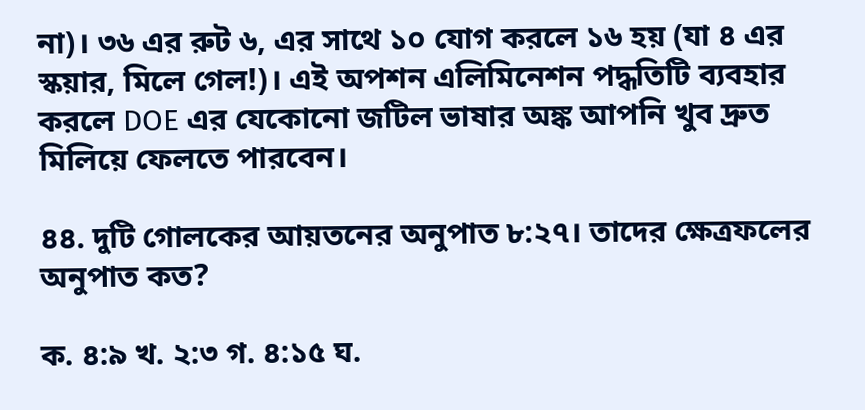না)। ৩৬ এর রুট ৬, এর সাথে ১০ যোগ করলে ১৬ হয় (যা ৪ এর স্কয়ার, মিলে গেল!)। এই অপশন এলিমিনেশন পদ্ধতিটি ব্যবহার করলে DOE এর যেকোনো জটিল ভাষার অঙ্ক আপনি খুব দ্রুত মিলিয়ে ফেলতে পারবেন।

৪৪. দুটি গোলকের আয়তনের অনুপাত ৮:২৭। তাদের ক্ষেত্রফলের অনুপাত কত?

ক. ৪:৯ খ. ২:৩ গ. ৪:১৫ ঘ.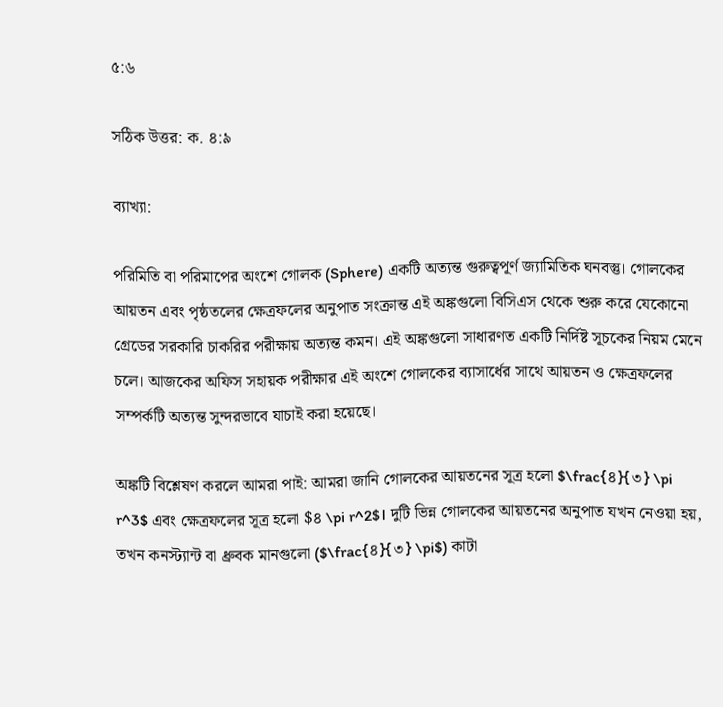৫:৬

সঠিক উত্তর: ক. ৪:৯

ব্যাখ্যা:

পরিমিতি বা পরিমাপের অংশে গোলক (Sphere) একটি অত্যন্ত গুরুত্বপূর্ণ জ্যামিতিক ঘনবস্তু। গোলকের আয়তন এবং পৃষ্ঠতলের ক্ষেত্রফলের অনুপাত সংক্রান্ত এই অঙ্কগুলো বিসিএস থেকে শুরু করে যেকোনো গ্রেডের সরকারি চাকরির পরীক্ষায় অত্যন্ত কমন। এই অঙ্কগুলো সাধারণত একটি নির্দিষ্ট সূচকের নিয়ম মেনে চলে। আজকের অফিস সহায়ক পরীক্ষার এই অংশে গোলকের ব্যাসার্ধের সাথে আয়তন ও ক্ষেত্রফলের সম্পর্কটি অত্যন্ত সুন্দরভাবে যাচাই করা হয়েছে।

অঙ্কটি বিশ্লেষণ করলে আমরা পাই: আমরা জানি গোলকের আয়তনের সূত্র হলো $\frac{৪}{৩} \pi r^3$ এবং ক্ষেত্রফলের সূত্র হলো $৪ \pi r^2$। দুটি ভিন্ন গোলকের আয়তনের অনুপাত যখন নেওয়া হয়, তখন কনস্ট্যান্ট বা ধ্রুবক মানগুলো ($\frac{৪}{৩} \pi$) কাটা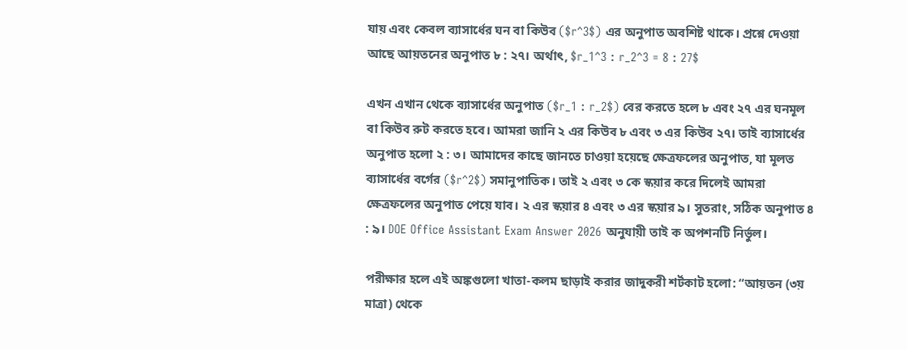যায় এবং কেবল ব্যাসার্ধের ঘন বা কিউব ($r^3$) এর অনুপাত অবশিষ্ট থাকে। প্রশ্নে দেওয়া আছে আয়তনের অনুপাত ৮ : ২৭। অর্থাৎ, $r_1^3 : r_2^3 = 8 : 27$

এখন এখান থেকে ব্যাসার্ধের অনুপাত ($r_1 : r_2$) বের করতে হলে ৮ এবং ২৭ এর ঘনমূল বা কিউব রুট করতে হবে। আমরা জানি ২ এর কিউব ৮ এবং ৩ এর কিউব ২৭। তাই ব্যাসার্ধের অনুপাত হলো ২ : ৩। আমাদের কাছে জানতে চাওয়া হয়েছে ক্ষেত্রফলের অনুপাত, যা মূলত ব্যাসার্ধের বর্গের ($r^2$) সমানুপাতিক। তাই ২ এবং ৩ কে স্কয়ার করে দিলেই আমরা ক্ষেত্রফলের অনুপাত পেয়ে যাব। ২ এর স্কয়ার ৪ এবং ৩ এর স্কয়ার ৯। সুতরাং, সঠিক অনুপাত ৪ : ৯। DOE Office Assistant Exam Answer 2026 অনুযায়ী তাই ক অপশনটি নির্ভুল।

পরীক্ষার হলে এই অঙ্কগুলো খাতা-কলম ছাড়াই করার জাদুকরী শর্টকাট হলো: “আয়তন (৩য় মাত্রা) থেকে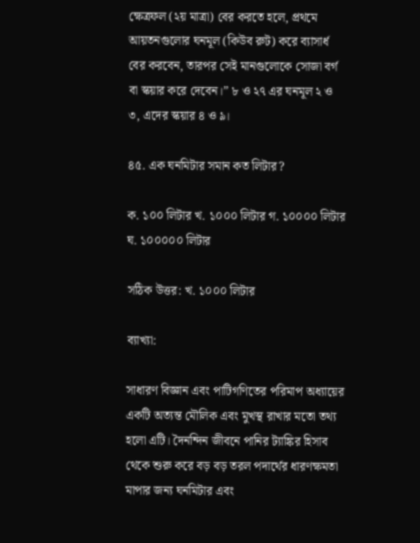ক্ষেত্রফল (২য় মাত্রা) বের করতে হলে, প্রথমে আয়তনগুলোর ঘনমূল (কিউব রুট) করে ব্যাসার্ধ বের করবেন, তারপর সেই মানগুলোকে সোজা বর্গ বা স্কয়ার করে দেবেন।” ৮ ও ২৭ এর ঘনমূল ২ ও ৩, এদের স্কয়ার ৪ ও ৯।

৪৫. এক ঘনমিটার সমান কত লিটার?

ক. ১০০ লিটার খ. ১০০০ লিটার গ. ১০০০০ লিটার ঘ. ১০০০০০ লিটার

সঠিক উত্তর: খ. ১০০০ লিটার

ব্যাখ্যা:

সাধারণ বিজ্ঞান এবং পাটিগণিতের পরিমাপ অধ্যায়ের একটি অত্যন্ত মৌলিক এবং মুখস্থ রাখার মতো তথ্য হলো এটি। দৈনন্দিন জীবনে পানির ট্যাঙ্কির হিসাব থেকে শুরু করে বড় বড় তরল পদার্থের ধারণক্ষমতা মাপার জন্য ঘনমিটার এবং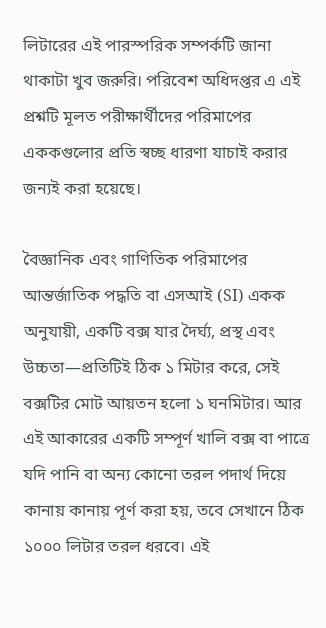লিটারের এই পারস্পরিক সম্পর্কটি জানা থাকাটা খুব জরুরি। পরিবেশ অধিদপ্তর এ এই প্রশ্নটি মূলত পরীক্ষার্থীদের পরিমাপের এককগুলোর প্রতি স্বচ্ছ ধারণা যাচাই করার জন্যই করা হয়েছে।

বৈজ্ঞানিক এবং গাণিতিক পরিমাপের আন্তর্জাতিক পদ্ধতি বা এসআই (SI) একক অনুযায়ী, একটি বক্স যার দৈর্ঘ্য, প্রস্থ এবং উচ্চতা—প্রতিটিই ঠিক ১ মিটার করে, সেই বক্সটির মোট আয়তন হলো ১ ঘনমিটার। আর এই আকারের একটি সম্পূর্ণ খালি বক্স বা পাত্রে যদি পানি বা অন্য কোনো তরল পদার্থ দিয়ে কানায় কানায় পূর্ণ করা হয়, তবে সেখানে ঠিক ১০০০ লিটার তরল ধরবে। এই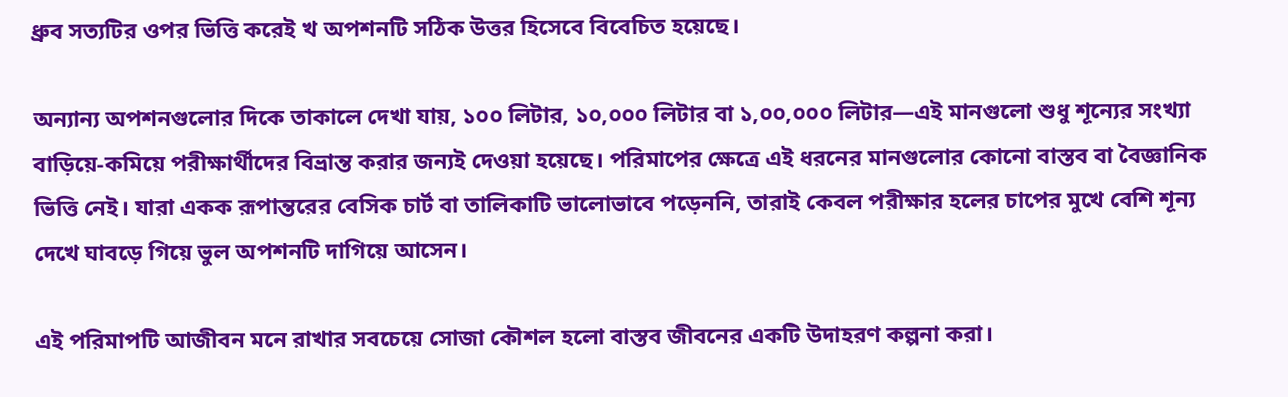ধ্রুব সত্যটির ওপর ভিত্তি করেই খ অপশনটি সঠিক উত্তর হিসেবে বিবেচিত হয়েছে।

অন্যান্য অপশনগুলোর দিকে তাকালে দেখা যায়, ১০০ লিটার, ১০,০০০ লিটার বা ১,০০,০০০ লিটার—এই মানগুলো শুধু শূন্যের সংখ্যা বাড়িয়ে-কমিয়ে পরীক্ষার্থীদের বিভ্রান্ত করার জন্যই দেওয়া হয়েছে। পরিমাপের ক্ষেত্রে এই ধরনের মানগুলোর কোনো বাস্তব বা বৈজ্ঞানিক ভিত্তি নেই। যারা একক রূপান্তরের বেসিক চার্ট বা তালিকাটি ভালোভাবে পড়েননি, তারাই কেবল পরীক্ষার হলের চাপের মুখে বেশি শূন্য দেখে ঘাবড়ে গিয়ে ভুল অপশনটি দাগিয়ে আসেন।

এই পরিমাপটি আজীবন মনে রাখার সবচেয়ে সোজা কৌশল হলো বাস্তব জীবনের একটি উদাহরণ কল্পনা করা।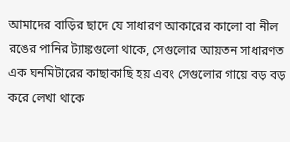আমাদের বাড়ির ছাদে যে সাধারণ আকারের কালো বা নীল রঙের পানির ট্যাঙ্কগুলো থাকে, সেগুলোর আয়তন সাধারণত এক ঘনমিটারের কাছাকাছি হয় এবং সেগুলোর গায়ে বড় বড় করে লেখা থাকে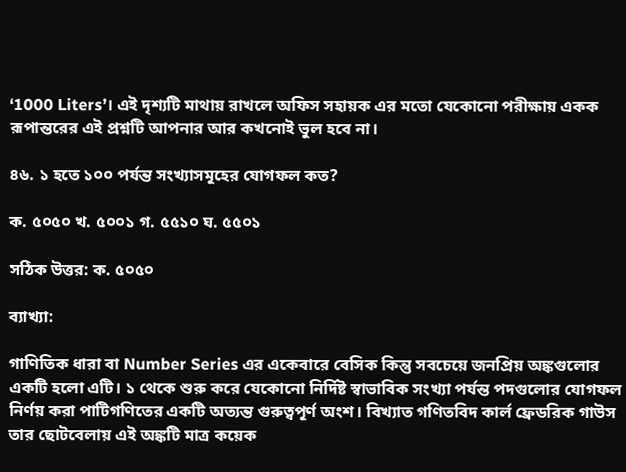‘1000 Liters’। এই দৃশ্যটি মাথায় রাখলে অফিস সহায়ক এর মতো যেকোনো পরীক্ষায় একক রূপান্তরের এই প্রশ্নটি আপনার আর কখনোই ভুল হবে না।

৪৬. ১ হতে ১০০ পর্যন্ত সংখ্যাসমূহের যোগফল কত?

ক. ৫০৫০ খ. ৫০০১ গ. ৫৫১০ ঘ. ৫৫০১

সঠিক উত্তর: ক. ৫০৫০

ব্যাখ্যা:

গাণিতিক ধারা বা Number Series এর একেবারে বেসিক কিন্তু সবচেয়ে জনপ্রিয় অঙ্কগুলোর একটি হলো এটি। ১ থেকে শুরু করে যেকোনো নির্দিষ্ট স্বাভাবিক সংখ্যা পর্যন্ত পদগুলোর যোগফল নির্ণয় করা পাটিগণিতের একটি অত্যন্ত গুরুত্বপূর্ণ অংশ। বিখ্যাত গণিতবিদ কার্ল ফ্রেডরিক গাউস তার ছোটবেলায় এই অঙ্কটি মাত্র কয়েক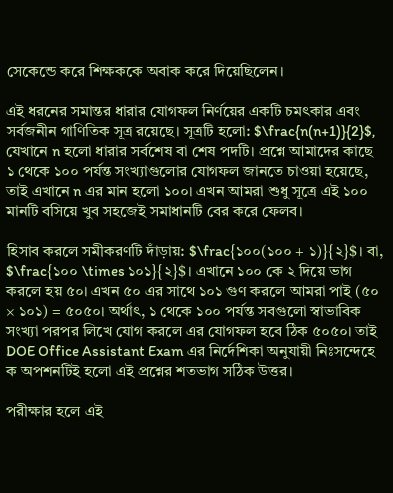সেকেন্ডে করে শিক্ষককে অবাক করে দিয়েছিলেন।

এই ধরনের সমান্তর ধারার যোগফল নির্ণয়ের একটি চমৎকার এবং সর্বজনীন গাণিতিক সূত্র রয়েছে। সূত্রটি হলো: $\frac{n(n+1)}{2}$, যেখানে n হলো ধারার সর্বশেষ বা শেষ পদটি। প্রশ্নে আমাদের কাছে ১ থেকে ১০০ পর্যন্ত সংখ্যাগুলোর যোগফল জানতে চাওয়া হয়েছে, তাই এখানে n এর মান হলো ১০০। এখন আমরা শুধু সূত্রে এই ১০০ মানটি বসিয়ে খুব সহজেই সমাধানটি বের করে ফেলব।

হিসাব করলে সমীকরণটি দাঁড়ায়: $\frac{১০০(১০০ + ১)}{২}$। বা, $\frac{১০০ \times ১০১}{২}$। এখানে ১০০ কে ২ দিয়ে ভাগ করলে হয় ৫০। এখন ৫০ এর সাথে ১০১ গুণ করলে আমরা পাই (৫০ × ১০১) = ৫০৫০। অর্থাৎ, ১ থেকে ১০০ পর্যন্ত সবগুলো স্বাভাবিক সংখ্যা পরপর লিখে যোগ করলে এর যোগফল হবে ঠিক ৫০৫০। তাই DOE Office Assistant Exam এর নির্দেশিকা অনুযায়ী নিঃসন্দেহে ক অপশনটিই হলো এই প্রশ্নের শতভাগ সঠিক উত্তর।

পরীক্ষার হলে এই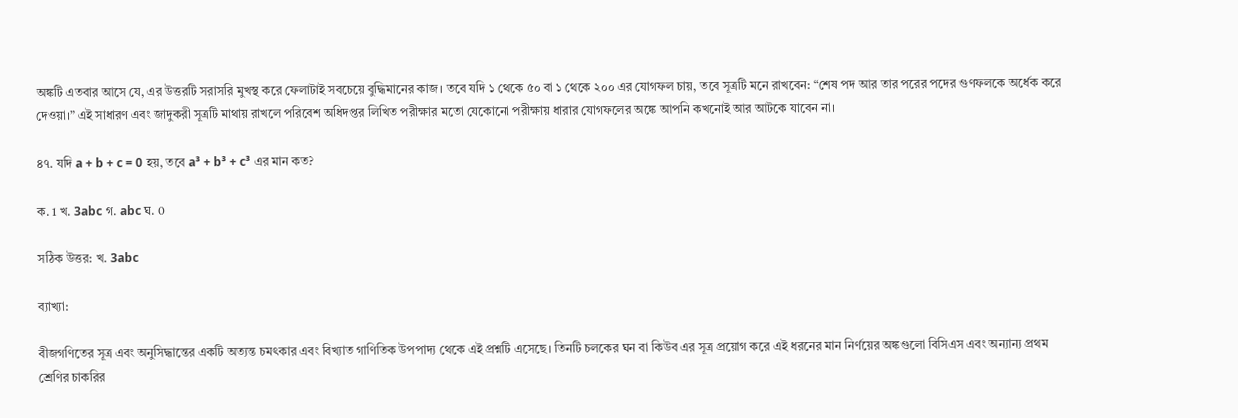অঙ্কটি এতবার আসে যে, এর উত্তরটি সরাসরি মুখস্থ করে ফেলাটাই সবচেয়ে বুদ্ধিমানের কাজ। তবে যদি ১ থেকে ৫০ বা ১ থেকে ২০০ এর যোগফল চায়, তবে সূত্রটি মনে রাখবেন: “শেষ পদ আর তার পরের পদের গুণফলকে অর্ধেক করে দেওয়া।” এই সাধারণ এবং জাদুকরী সূত্রটি মাথায় রাখলে পরিবেশ অধিদপ্তর লিখিত পরীক্ষার মতো যেকোনো পরীক্ষায় ধারার যোগফলের অঙ্কে আপনি কখনোই আর আটকে যাবেন না।

৪৭. যদি a + b + c = 0 হয়, তবে a³ + b³ + c³ এর মান কত?

ক. 1 খ. 3abc গ. abc ঘ. 0

সঠিক উত্তর: খ. 3abc

ব্যাখ্যা:

বীজগণিতের সূত্র এবং অনুসিদ্ধান্তের একটি অত্যন্ত চমৎকার এবং বিখ্যাত গাণিতিক উপপাদ্য থেকে এই প্রশ্নটি এসেছে। তিনটি চলকের ঘন বা কিউব এর সূত্র প্রয়োগ করে এই ধরনের মান নির্ণয়ের অঙ্কগুলো বিসিএস এবং অন্যান্য প্রথম শ্রেণির চাকরির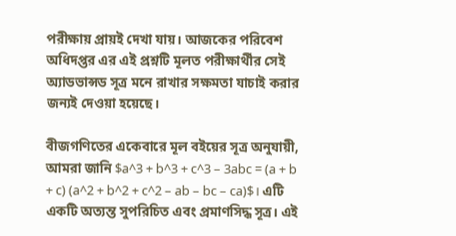পরীক্ষায় প্রায়ই দেখা যায়। আজকের পরিবেশ অধিদপ্তর এর এই প্রশ্নটি মূলত পরীক্ষার্থীর সেই অ্যাডভান্সড সূত্র মনে রাখার সক্ষমতা যাচাই করার জন্যই দেওয়া হয়েছে।

বীজগণিতের একেবারে মূল বইয়ের সূত্র অনুযায়ী, আমরা জানি $a^3 + b^3 + c^3 – 3abc = (a + b + c) (a^2 + b^2 + c^2 – ab – bc – ca)$। এটি একটি অত্যন্ত সুপরিচিত এবং প্রমাণসিদ্ধ সূত্র। এই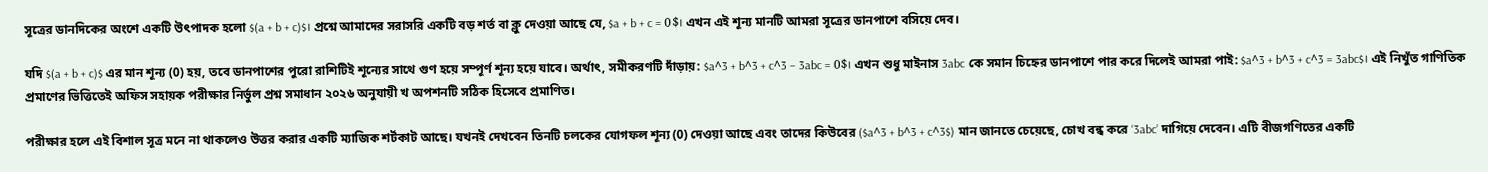সূত্রের ডানদিকের অংশে একটি উৎপাদক হলো $(a + b + c)$। প্রশ্নে আমাদের সরাসরি একটি বড় শর্ত বা ক্লু দেওয়া আছে যে, $a + b + c = 0$। এখন এই শূন্য মানটি আমরা সূত্রের ডানপাশে বসিয়ে দেব।

যদি $(a + b + c)$ এর মান শূন্য (0) হয়, তবে ডানপাশের পুরো রাশিটিই শূন্যের সাথে গুণ হয়ে সম্পূর্ণ শূন্য হয়ে যাবে। অর্থাৎ, সমীকরণটি দাঁড়ায়: $a^3 + b^3 + c^3 – 3abc = 0$। এখন শুধু মাইনাস 3abc কে সমান চিহ্নের ডানপাশে পার করে দিলেই আমরা পাই: $a^3 + b^3 + c^3 = 3abc$। এই নিখুঁত গাণিতিক প্রমাণের ভিত্তিতেই অফিস সহায়ক পরীক্ষার নির্ভুল প্রশ্ন সমাধান ২০২৬ অনুযায়ী খ অপশনটি সঠিক হিসেবে প্রমাণিত।

পরীক্ষার হলে এই বিশাল সূত্র মনে না থাকলেও উত্তর করার একটি ম্যাজিক শর্টকাট আছে। যখনই দেখবেন তিনটি চলকের যোগফল শূন্য (0) দেওয়া আছে এবং তাদের কিউবের ($a^3 + b^3 + c^3$) মান জানতে চেয়েছে, চোখ বন্ধ করে ‘3abc’ দাগিয়ে দেবেন। এটি বীজগণিতের একটি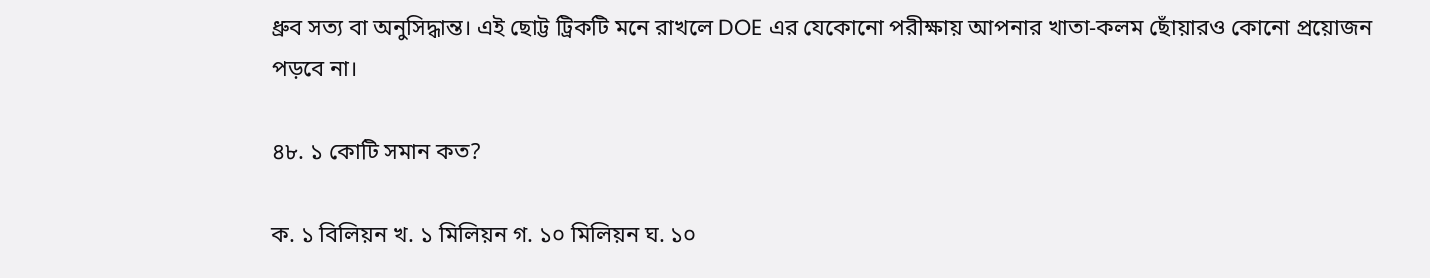ধ্রুব সত্য বা অনুসিদ্ধান্ত। এই ছোট্ট ট্রিকটি মনে রাখলে DOE এর যেকোনো পরীক্ষায় আপনার খাতা-কলম ছোঁয়ারও কোনো প্রয়োজন পড়বে না।

৪৮. ১ কোটি সমান কত?

ক. ১ বিলিয়ন খ. ১ মিলিয়ন গ. ১০ মিলিয়ন ঘ. ১০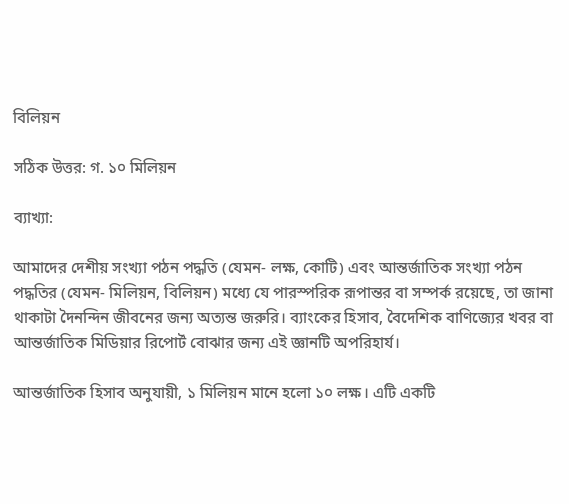বিলিয়ন

সঠিক উত্তর: গ. ১০ মিলিয়ন

ব্যাখ্যা:

আমাদের দেশীয় সংখ্যা পঠন পদ্ধতি (যেমন- লক্ষ, কোটি) এবং আন্তর্জাতিক সংখ্যা পঠন পদ্ধতির (যেমন- মিলিয়ন, বিলিয়ন) মধ্যে যে পারস্পরিক রূপান্তর বা সম্পর্ক রয়েছে, তা জানা থাকাটা দৈনন্দিন জীবনের জন্য অত্যন্ত জরুরি। ব্যাংকের হিসাব, বৈদেশিক বাণিজ্যের খবর বা আন্তর্জাতিক মিডিয়ার রিপোর্ট বোঝার জন্য এই জ্ঞানটি অপরিহার্য।

আন্তর্জাতিক হিসাব অনুযায়ী, ১ মিলিয়ন মানে হলো ১০ লক্ষ। এটি একটি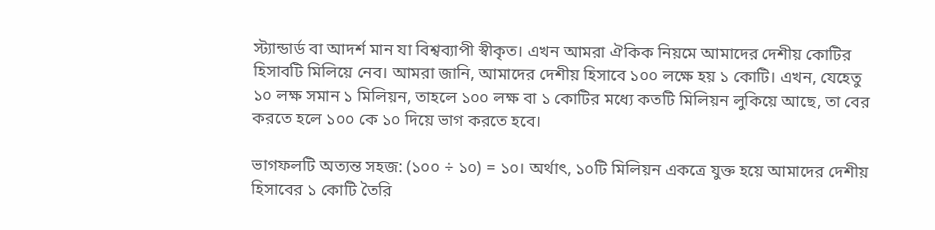স্ট্যান্ডার্ড বা আদর্শ মান যা বিশ্বব্যাপী স্বীকৃত। এখন আমরা ঐকিক নিয়মে আমাদের দেশীয় কোটির হিসাবটি মিলিয়ে নেব। আমরা জানি, আমাদের দেশীয় হিসাবে ১০০ লক্ষে হয় ১ কোটি। এখন, যেহেতু ১০ লক্ষ সমান ১ মিলিয়ন, তাহলে ১০০ লক্ষ বা ১ কোটির মধ্যে কতটি মিলিয়ন লুকিয়ে আছে, তা বের করতে হলে ১০০ কে ১০ দিয়ে ভাগ করতে হবে।

ভাগফলটি অত্যন্ত সহজ: (১০০ ÷ ১০) = ১০। অর্থাৎ, ১০টি মিলিয়ন একত্রে যুক্ত হয়ে আমাদের দেশীয় হিসাবের ১ কোটি তৈরি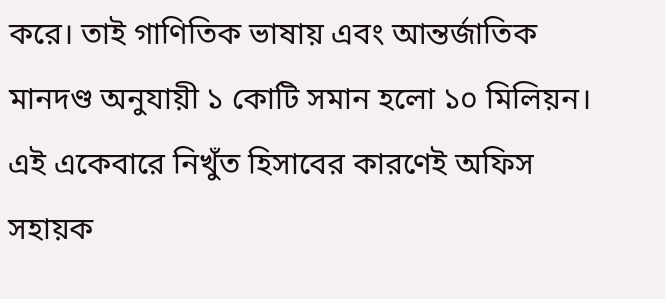করে। তাই গাণিতিক ভাষায় এবং আন্তর্জাতিক মানদণ্ড অনুযায়ী ১ কোটি সমান হলো ১০ মিলিয়ন। এই একেবারে নিখুঁত হিসাবের কারণেই অফিস সহায়ক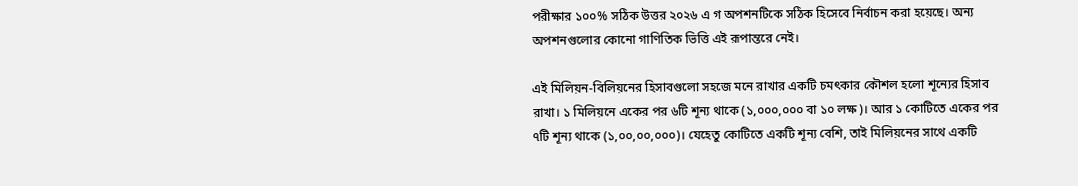পরীক্ষার ১০০% সঠিক উত্তর ২০২৬ এ গ অপশনটিকে সঠিক হিসেবে নির্বাচন করা হয়েছে। অন্য অপশনগুলোর কোনো গাণিতিক ভিত্তি এই রূপান্তরে নেই।

এই মিলিয়ন-বিলিয়নের হিসাবগুলো সহজে মনে রাখার একটি চমৎকার কৌশল হলো শূন্যের হিসাব রাখা। ১ মিলিয়নে একের পর ৬টি শূন্য থাকে (১,০০০,০০০ বা ১০ লক্ষ)। আর ১ কোটিতে একের পর ৭টি শূন্য থাকে (১,০০,০০,০০০)। যেহেতু কোটিতে একটি শূন্য বেশি, তাই মিলিয়নের সাথে একটি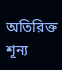অতিরিক্ত শূন্য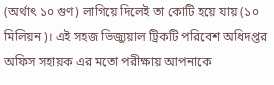(অর্থাৎ ১০ গুণ) লাগিয়ে দিলেই তা কোটি হয়ে যায় (১০ মিলিয়ন)। এই সহজ ভিজ্যুয়াল ট্রিকটি পরিবেশ অধিদপ্তর অফিস সহায়ক এর মতো পরীক্ষায় আপনাকে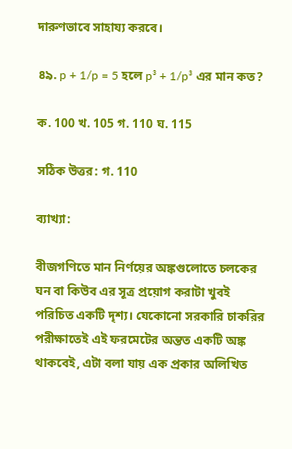দারুণভাবে সাহায্য করবে।

৪৯. p + 1/p = 5 হলে p³ + 1/p³ এর মান কত?

ক. 100 খ. 105 গ. 110 ঘ. 115

সঠিক উত্তর: গ. 110

ব্যাখ্যা:

বীজগণিতে মান নির্ণয়ের অঙ্কগুলোতে চলকের ঘন বা কিউব এর সূত্র প্রয়োগ করাটা খুবই পরিচিত একটি দৃশ্য। যেকোনো সরকারি চাকরির পরীক্ষাতেই এই ফরমেটের অন্তত একটি অঙ্ক থাকবেই, এটা বলা যায় এক প্রকার অলিখিত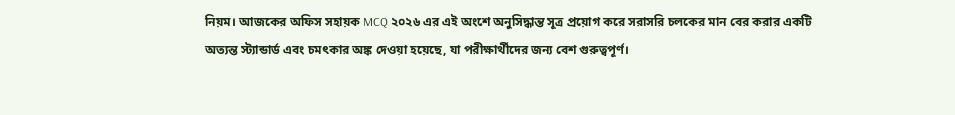নিয়ম। আজকের অফিস সহায়ক MCQ ২০২৬ এর এই অংশে অনুসিদ্ধান্ত সূত্র প্রয়োগ করে সরাসরি চলকের মান বের করার একটি অত্যন্ত স্ট্যান্ডার্ড এবং চমৎকার অঙ্ক দেওয়া হয়েছে, যা পরীক্ষার্থীদের জন্য বেশ গুরুত্বপূর্ণ।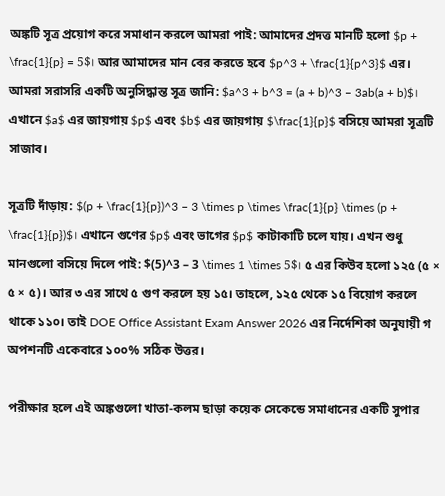অঙ্কটি সূত্র প্রয়োগ করে সমাধান করলে আমরা পাই: আমাদের প্রদত্ত মানটি হলো $p + \frac{1}{p} = 5$। আর আমাদের মান বের করতে হবে $p^3 + \frac{1}{p^3}$ এর। আমরা সরাসরি একটি অনুসিদ্ধান্ত সূত্র জানি: $a^3 + b^3 = (a + b)^3 – 3ab(a + b)$। এখানে $a$ এর জায়গায় $p$ এবং $b$ এর জায়গায় $\frac{1}{p}$ বসিয়ে আমরা সূত্রটি সাজাব।

সূত্রটি দাঁড়ায়: $(p + \frac{1}{p})^3 – 3 \times p \times \frac{1}{p} \times (p + \frac{1}{p})$। এখানে গুণের $p$ এবং ভাগের $p$ কাটাকাটি চলে যায়। এখন শুধু মানগুলো বসিয়ে দিলে পাই: $(5)^3 – 3 \times 1 \times 5$। ৫ এর কিউব হলো ১২৫ (৫ × ৫ × ৫)। আর ৩ এর সাথে ৫ গুণ করলে হয় ১৫। তাহলে, ১২৫ থেকে ১৫ বিয়োগ করলে থাকে ১১০। তাই DOE Office Assistant Exam Answer 2026 এর নির্দেশিকা অনুযায়ী গ অপশনটি একেবারে ১০০% সঠিক উত্তর।

পরীক্ষার হলে এই অঙ্কগুলো খাতা-কলম ছাড়া কয়েক সেকেন্ডে সমাধানের একটি সুপার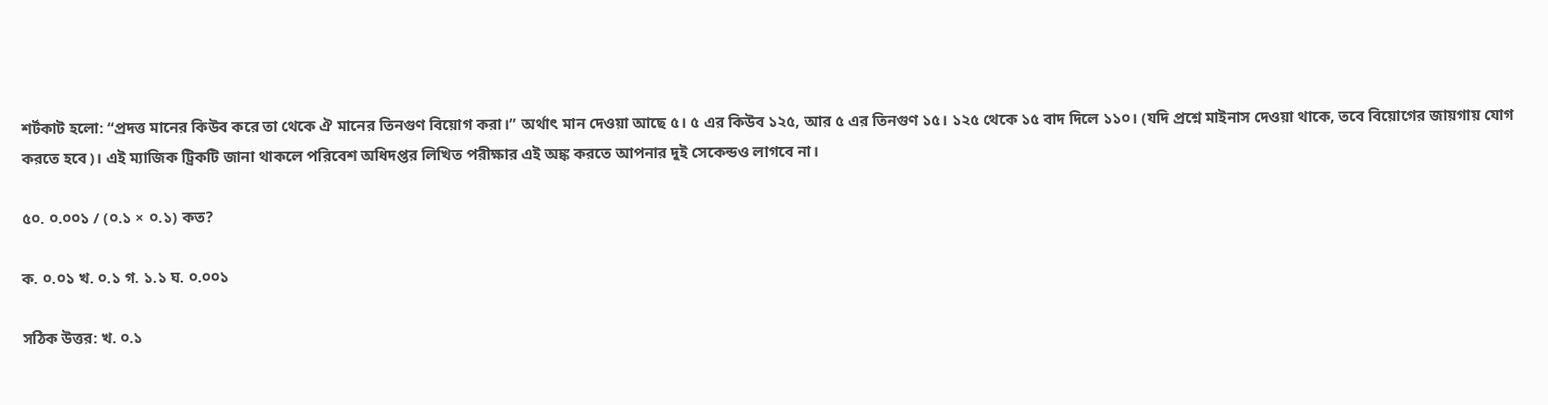শর্টকাট হলো: “প্রদত্ত মানের কিউব করে তা থেকে ঐ মানের তিনগুণ বিয়োগ করা।” অর্থাৎ মান দেওয়া আছে ৫। ৫ এর কিউব ১২৫, আর ৫ এর তিনগুণ ১৫। ১২৫ থেকে ১৫ বাদ দিলে ১১০। (যদি প্রশ্নে মাইনাস দেওয়া থাকে, তবে বিয়োগের জায়গায় যোগ করতে হবে)। এই ম্যাজিক ট্রিকটি জানা থাকলে পরিবেশ অধিদপ্তর লিখিত পরীক্ষার এই অঙ্ক করতে আপনার দুই সেকেন্ডও লাগবে না।

৫০. ০.০০১ / (০.১ × ০.১) কত?

ক. ০.০১ খ. ০.১ গ. ১.১ ঘ. ০.০০১

সঠিক উত্তর: খ. ০.১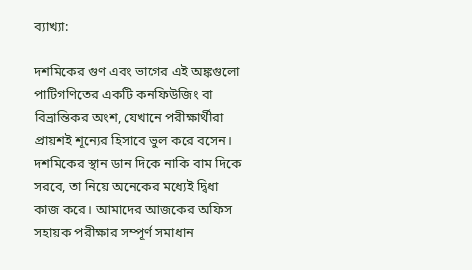ব্যাখ্যা:

দশমিকের গুণ এবং ভাগের এই অঙ্কগুলো পাটিগণিতের একটি কনফিউজিং বা বিভ্রান্তিকর অংশ, যেখানে পরীক্ষার্থীরা প্রায়শই শূন্যের হিসাবে ভুল করে বসেন। দশমিকের স্থান ডান দিকে নাকি বাম দিকে সরবে, তা নিয়ে অনেকের মধ্যেই দ্বিধা কাজ করে। আমাদের আজকের অফিস সহায়ক পরীক্ষার সম্পূর্ণ সমাধান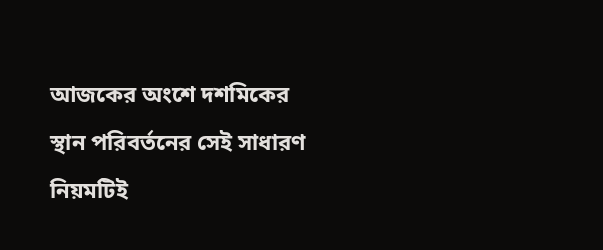আজকের অংশে দশমিকের স্থান পরিবর্তনের সেই সাধারণ নিয়মটিই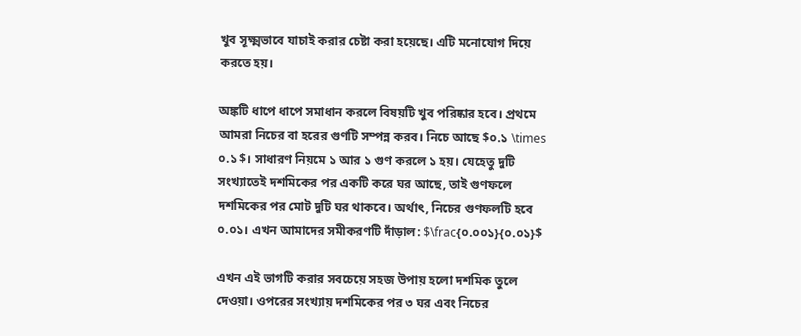খুব সূক্ষ্মভাবে যাচাই করার চেষ্টা করা হয়েছে। এটি মনোযোগ দিয়ে করতে হয়।

অঙ্কটি ধাপে ধাপে সমাধান করলে বিষয়টি খুব পরিষ্কার হবে। প্রথমে আমরা নিচের বা হরের গুণটি সম্পন্ন করব। নিচে আছে $০.১ \times ০.১$। সাধারণ নিয়মে ১ আর ১ গুণ করলে ১ হয়। যেহেতু দুটি সংখ্যাতেই দশমিকের পর একটি করে ঘর আছে, তাই গুণফলে দশমিকের পর মোট দুটি ঘর থাকবে। অর্থাৎ, নিচের গুণফলটি হবে ০.০১। এখন আমাদের সমীকরণটি দাঁড়াল: $\frac{০.০০১}{০.০১}$

এখন এই ভাগটি করার সবচেয়ে সহজ উপায় হলো দশমিক তুলে দেওয়া। ওপরের সংখ্যায় দশমিকের পর ৩ ঘর এবং নিচের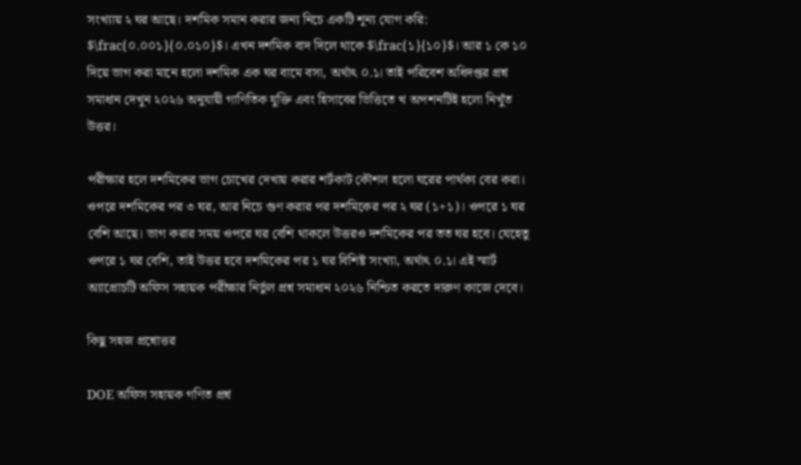সংখ্যায় ২ ঘর আছে। দশমিক সমান করার জন্য নিচে একটি শূন্য যোগ করি: $\frac{০.০০১}{০.০১০}$। এখন দশমিক বাদ দিলে থাকে $\frac{১}{১০}$। আর ১ কে ১০ দিয়ে ভাগ করা মানে হলো দশমিক এক ঘর বামে বসা, অর্থাৎ ০.১। তাই পরিবেশ অধিদপ্তর প্রশ্ন সমাধান দেখুন ২০২৬ অনুযায়ী গাণিতিক যুক্তি এবং হিসাবের ভিত্তিতে খ অপশনটিই হলো নিখুঁত উত্তর।

পরীক্ষার হলে দশমিকের ভাগ চোখের দেখায় করার শর্টকাট কৌশল হলো ঘরের পার্থক্য বের করা। ওপরে দশমিকের পর ৩ ঘর, আর নিচে গুণ করার পর দশমিকের পর ২ ঘর (১+১)। ওপরে ১ ঘর বেশি আছে। ভাগ করার সময় ওপরে ঘর বেশি থাকলে উত্তরও দশমিকের পর তত ঘর হবে। যেহেতু ওপরে ১ ঘর বেশি, তাই উত্তর হবে দশমিকের পর ১ ঘর বিশিষ্ট সংখ্যা, অর্থাৎ ০.১। এই স্মার্ট অ্যাপ্রোচটি অফিস সহায়ক পরীক্ষার নির্ভুল প্রশ্ন সমাধান ২০২৬ নিশ্চিত করতে দারুণ কাজে দেবে।

কিছু সহজ প্রশ্নোত্তর

DOE অফিস সহায়ক গণিত প্রশ্ন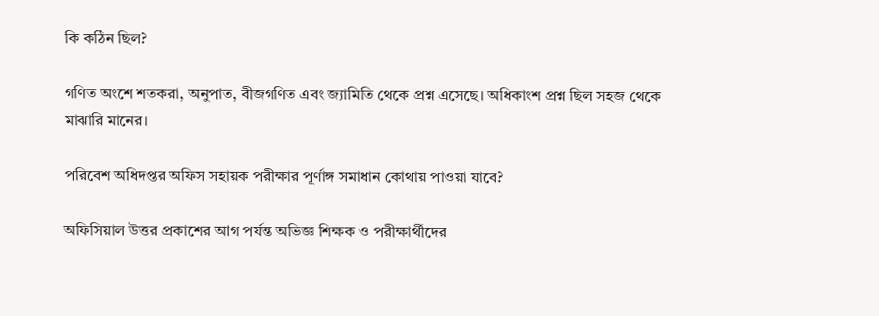কি কঠিন ছিল?

গণিত অংশে শতকরা, অনুপাত, বীজগণিত এবং জ্যামিতি থেকে প্রশ্ন এসেছে। অধিকাংশ প্রশ্ন ছিল সহজ থেকে মাঝারি মানের।

পরিবেশ অধিদপ্তর অফিস সহায়ক পরীক্ষার পূর্ণাঙ্গ সমাধান কোথায় পাওয়া যাবে?

অফিসিয়াল উত্তর প্রকাশের আগ পর্যন্ত অভিজ্ঞ শিক্ষক ও পরীক্ষার্থীদের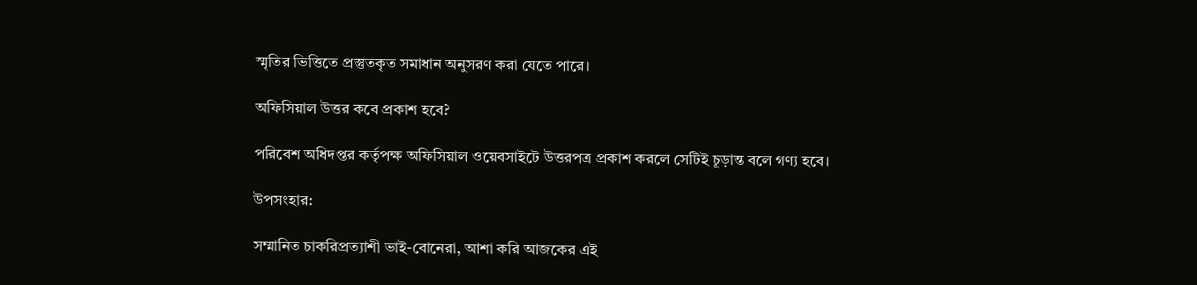স্মৃতির ভিত্তিতে প্রস্তুতকৃত সমাধান অনুসরণ করা যেতে পারে।

অফিসিয়াল উত্তর কবে প্রকাশ হবে?

পরিবেশ অধিদপ্তর কর্তৃপক্ষ অফিসিয়াল ওয়েবসাইটে উত্তরপত্র প্রকাশ করলে সেটিই চূড়ান্ত বলে গণ্য হবে।

উপসংহার:

সম্মানিত চাকরিপ্রত্যাশী ভাই-বোনেরা, আশা করি আজকের এই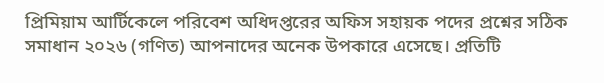প্রিমিয়াম আর্টিকেলে পরিবেশ অধিদপ্তরের অফিস সহায়ক পদের প্রশ্নের সঠিক সমাধান ২০২৬ (গণিত) আপনাদের অনেক উপকারে এসেছে। প্রতিটি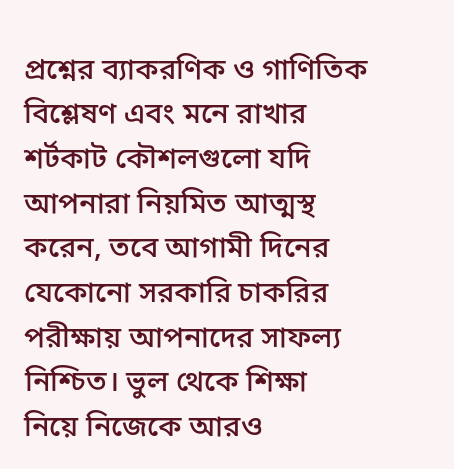প্রশ্নের ব্যাকরণিক ও গাণিতিক বিশ্লেষণ এবং মনে রাখার শর্টকাট কৌশলগুলো যদি আপনারা নিয়মিত আত্মস্থ করেন, তবে আগামী দিনের যেকোনো সরকারি চাকরির পরীক্ষায় আপনাদের সাফল্য নিশ্চিত। ভুল থেকে শিক্ষা নিয়ে নিজেকে আরও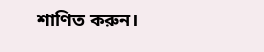শাণিত করুন।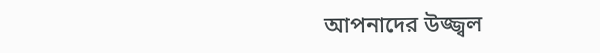আপনাদের উজ্জ্বল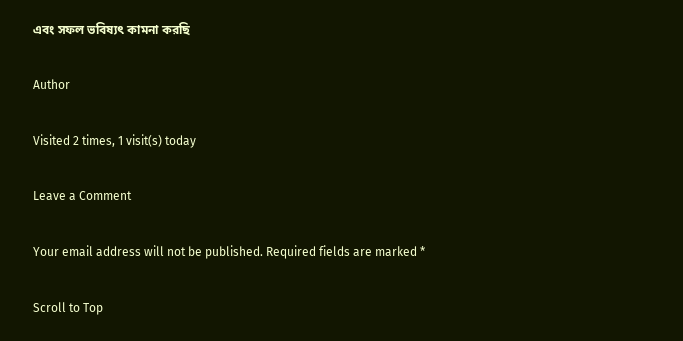এবং সফল ভবিষ্যৎ কামনা করছি

Author

Visited 2 times, 1 visit(s) today

Leave a Comment

Your email address will not be published. Required fields are marked *

Scroll to Top